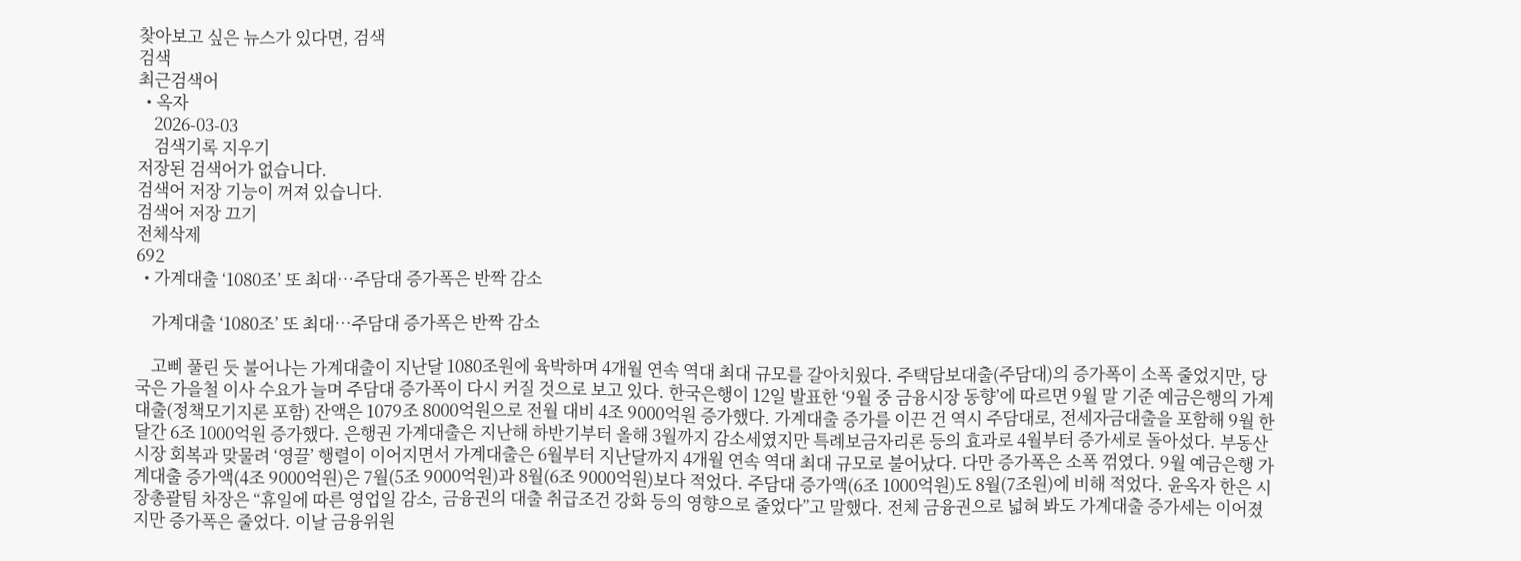찾아보고 싶은 뉴스가 있다면, 검색
검색
최근검색어
  • 옥자
    2026-03-03
    검색기록 지우기
저장된 검색어가 없습니다.
검색어 저장 기능이 꺼져 있습니다.
검색어 저장 끄기
전체삭제
692
  • 가계대출 ‘1080조’ 또 최대…주담대 증가폭은 반짝 감소

    가계대출 ‘1080조’ 또 최대…주담대 증가폭은 반짝 감소

    고삐 풀린 듯 불어나는 가계대출이 지난달 1080조원에 육박하며 4개월 연속 역대 최대 규모를 갈아치웠다. 주택담보대출(주담대)의 증가폭이 소폭 줄었지만, 당국은 가을철 이사 수요가 늘며 주담대 증가폭이 다시 커질 것으로 보고 있다. 한국은행이 12일 발표한 ‘9월 중 금융시장 동향’에 따르면 9월 말 기준 예금은행의 가계대출(정책모기지론 포함) 잔액은 1079조 8000억원으로 전월 대비 4조 9000억원 증가했다. 가계대출 증가를 이끈 건 역시 주담대로, 전세자금대출을 포함해 9월 한 달간 6조 1000억원 증가했다. 은행권 가계대출은 지난해 하반기부터 올해 3월까지 감소세였지만 특례보금자리론 등의 효과로 4월부터 증가세로 돌아섰다. 부동산시장 회복과 맞물려 ‘영끌’ 행렬이 이어지면서 가계대출은 6월부터 지난달까지 4개월 연속 역대 최대 규모로 불어났다. 다만 증가폭은 소폭 꺾였다. 9월 예금은행 가계대출 증가액(4조 9000억원)은 7월(5조 9000억원)과 8월(6조 9000억원)보다 적었다. 주담대 증가액(6조 1000억원)도 8월(7조원)에 비해 적었다. 윤옥자 한은 시장총괄팀 차장은 “휴일에 따른 영업일 감소, 금융권의 대출 취급조건 강화 등의 영향으로 줄었다”고 말했다. 전체 금융권으로 넓혀 봐도 가계대출 증가세는 이어졌지만 증가폭은 줄었다. 이날 금융위원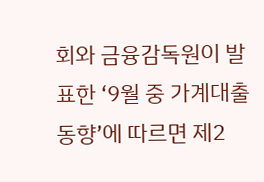회와 금융감독원이 발표한 ‘9월 중 가계대출 동향’에 따르면 제2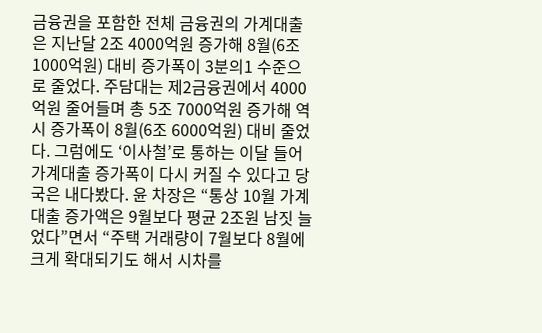금융권을 포함한 전체 금융권의 가계대출은 지난달 2조 4000억원 증가해 8월(6조 1000억원) 대비 증가폭이 3분의1 수준으로 줄었다. 주담대는 제2금융권에서 4000억원 줄어들며 총 5조 7000억원 증가해 역시 증가폭이 8월(6조 6000억원) 대비 줄었다. 그럼에도 ‘이사철’로 통하는 이달 들어 가계대출 증가폭이 다시 커질 수 있다고 당국은 내다봤다. 윤 차장은 “통상 10월 가계대출 증가액은 9월보다 평균 2조원 남짓 늘었다”면서 “주택 거래량이 7월보다 8월에 크게 확대되기도 해서 시차를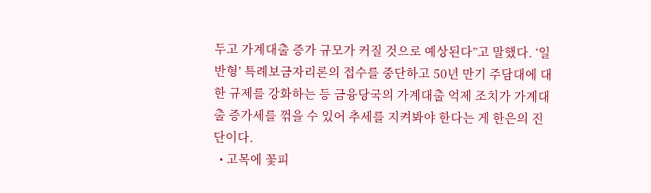두고 가계대출 증가 규모가 커질 것으로 예상된다”고 말했다. ‘일반형’ 특례보금자리론의 접수를 중단하고 50년 만기 주담대에 대한 규제를 강화하는 등 금융당국의 가계대출 억제 조치가 가계대출 증가세를 꺾을 수 있어 추세를 지켜봐야 한다는 게 한은의 진단이다.
  • 고목에 꽃피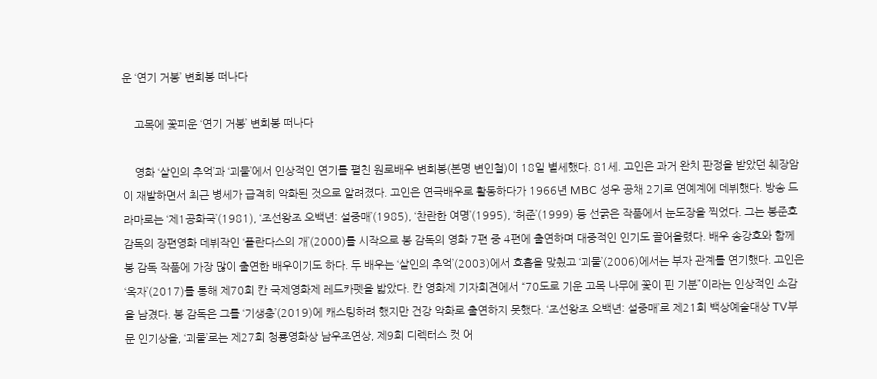운 ‘연기 거봉’ 변희봉 떠나다

    고목에 꽃피운 ‘연기 거봉’ 변희봉 떠나다

    영화 ‘살인의 추억’과 ‘괴물’에서 인상적인 연기를 펼친 원로배우 변희봉(본명 변인철)이 18일 별세했다. 81세. 고인은 과거 완치 판정을 받았던 췌장암이 재발하면서 최근 병세가 급격히 악화된 것으로 알려졌다. 고인은 연극배우로 활동하다가 1966년 MBC 성우 공채 2기로 연예계에 데뷔했다. 방송 드라마로는 ‘제1공화국’(1981), ‘조선왕조 오백년: 설중매’(1985), ‘찬란한 여명’(1995), ‘허준’(1999) 등 선굵은 작품에서 눈도장을 찍었다. 그는 봉준호 감독의 장편영화 데뷔작인 ‘플란다스의 개’(2000)를 시작으로 봉 감독의 영화 7편 중 4편에 출연하며 대중적인 인기도 끌어올렸다. 배우 송강호와 함께 봉 감독 작품에 가장 많이 출연한 배우이기도 하다. 두 배우는 ‘살인의 추억’(2003)에서 호흡을 맞췄고 ‘괴물’(2006)에서는 부자 관계를 연기했다. 고인은 ‘옥자’(2017)를 통해 제70회 칸 국제영화제 레드카펫을 밟았다. 칸 영화제 기자회견에서 “70도로 기운 고목 나무에 꽃이 핀 기분”이라는 인상적인 소감을 남겼다. 봉 감독은 그를 ‘기생충’(2019)에 캐스팅하려 했지만 건강 악화로 출연하지 못했다. ‘조선왕조 오백년: 설중매’로 제21회 백상예술대상 TV부문 인기상을, ‘괴물’로는 제27회 청룡영화상 남우조연상, 제9회 디렉터스 컷 어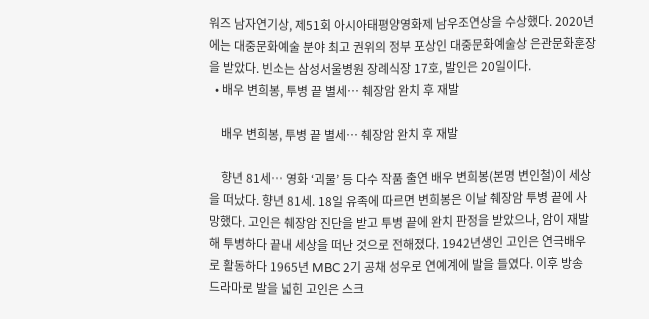워즈 남자연기상, 제51회 아시아태평양영화제 남우조연상을 수상했다. 2020년에는 대중문화예술 분야 최고 권위의 정부 포상인 대중문화예술상 은관문화훈장을 받았다. 빈소는 삼성서울병원 장례식장 17호, 발인은 20일이다.
  • 배우 변희봉, 투병 끝 별세… 췌장암 완치 후 재발

    배우 변희봉, 투병 끝 별세… 췌장암 완치 후 재발

    향년 81세… 영화 ‘괴물’ 등 다수 작품 출연 배우 변희봉(본명 변인철)이 세상을 떠났다. 향년 81세. 18일 유족에 따르면 변희봉은 이날 췌장암 투병 끝에 사망했다. 고인은 췌장암 진단을 받고 투병 끝에 완치 판정을 받았으나, 암이 재발해 투병하다 끝내 세상을 떠난 것으로 전해졌다. 1942년생인 고인은 연극배우로 활동하다 1965년 MBC 2기 공채 성우로 연예계에 발을 들였다. 이후 방송 드라마로 발을 넓힌 고인은 스크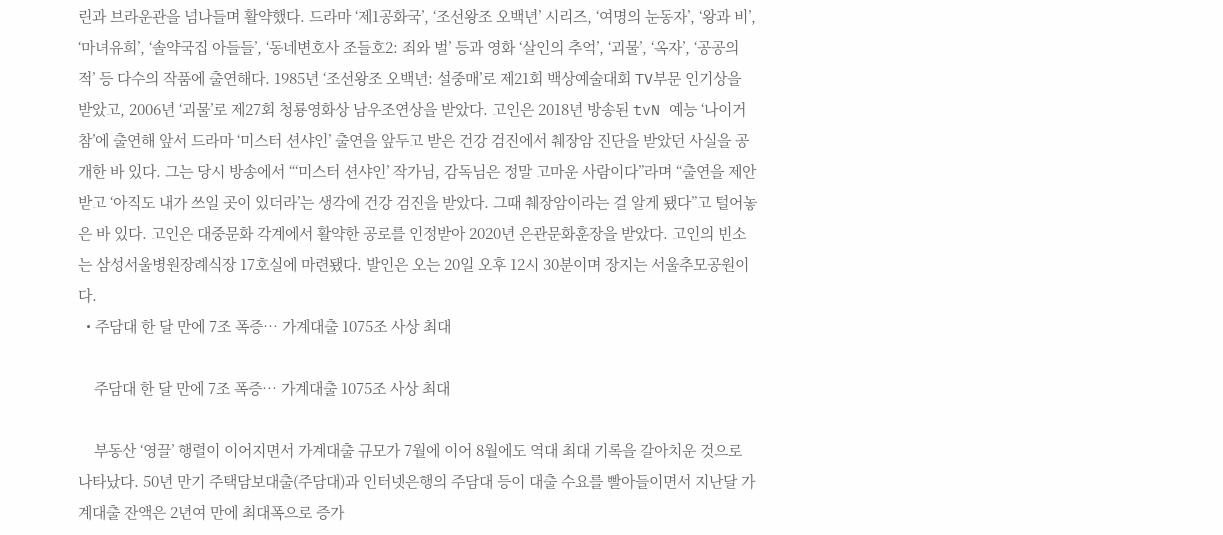린과 브라운관을 넘나들며 활약했다. 드라마 ‘제1공화국’, ‘조선왕조 오백년’ 시리즈, ‘여명의 눈동자’, ‘왕과 비’, ‘마녀유희’, ‘솔약국집 아들들’, ‘동네변호사 조들호2: 죄와 벌’ 등과 영화 ‘살인의 추억’, ‘괴물’, ‘옥자’, ‘공공의 적’ 등 다수의 작품에 출연해다. 1985년 ‘조선왕조 오백년: 설중매’로 제21회 백상예술대회 TV부문 인기상을 받았고, 2006년 ‘괴물’로 제27회 청룡영화상 남우조연상을 받았다. 고인은 2018년 방송된 tvN 예능 ‘나이거참’에 출연해 앞서 드라마 ‘미스터 션샤인’ 출연을 앞두고 받은 건강 검진에서 췌장암 진단을 받았던 사실을 공개한 바 있다. 그는 당시 방송에서 “‘미스터 션샤인’ 작가님, 감독님은 정말 고마운 사람이다”라며 “출연을 제안 받고 ‘아직도 내가 쓰일 곳이 있더라’는 생각에 건강 검진을 받았다. 그때 췌장암이라는 걸 알게 됐다”고 털어놓은 바 있다. 고인은 대중문화 각계에서 활약한 공로를 인정받아 2020년 은관문화훈장을 받았다. 고인의 빈소는 삼성서울병원장례식장 17호실에 마련됐다. 발인은 오는 20일 오후 12시 30분이며 장지는 서울추모공원이다.
  • 주담대 한 달 만에 7조 폭증… 가계대출 1075조 사상 최대

    주담대 한 달 만에 7조 폭증… 가계대출 1075조 사상 최대

    부동산 ‘영끌’ 행렬이 이어지면서 가계대출 규모가 7월에 이어 8월에도 역대 최대 기록을 갈아치운 것으로 나타났다. 50년 만기 주택담보대출(주담대)과 인터넷은행의 주담대 등이 대출 수요를 빨아들이면서 지난달 가계대출 잔액은 2년여 만에 최대폭으로 증가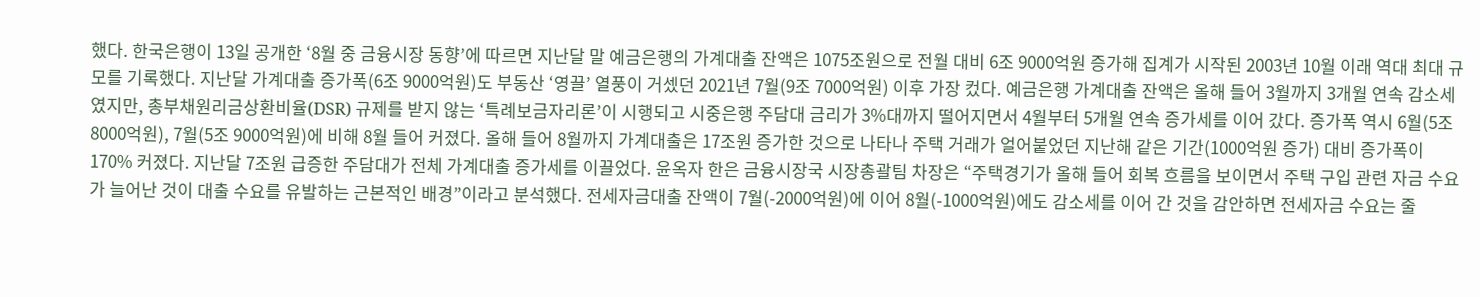했다. 한국은행이 13일 공개한 ‘8월 중 금융시장 동향’에 따르면 지난달 말 예금은행의 가계대출 잔액은 1075조원으로 전월 대비 6조 9000억원 증가해 집계가 시작된 2003년 10월 이래 역대 최대 규모를 기록했다. 지난달 가계대출 증가폭(6조 9000억원)도 부동산 ‘영끌’ 열풍이 거셌던 2021년 7월(9조 7000억원) 이후 가장 컸다. 예금은행 가계대출 잔액은 올해 들어 3월까지 3개월 연속 감소세였지만, 총부채원리금상환비율(DSR) 규제를 받지 않는 ‘특례보금자리론’이 시행되고 시중은행 주담대 금리가 3%대까지 떨어지면서 4월부터 5개월 연속 증가세를 이어 갔다. 증가폭 역시 6월(5조 8000억원), 7월(5조 9000억원)에 비해 8월 들어 커졌다. 올해 들어 8월까지 가계대출은 17조원 증가한 것으로 나타나 주택 거래가 얼어붙었던 지난해 같은 기간(1000억원 증가) 대비 증가폭이 170% 커졌다. 지난달 7조원 급증한 주담대가 전체 가계대출 증가세를 이끌었다. 윤옥자 한은 금융시장국 시장총괄팀 차장은 “주택경기가 올해 들어 회복 흐름을 보이면서 주택 구입 관련 자금 수요가 늘어난 것이 대출 수요를 유발하는 근본적인 배경”이라고 분석했다. 전세자금대출 잔액이 7월(-2000억원)에 이어 8월(-1000억원)에도 감소세를 이어 간 것을 감안하면 전세자금 수요는 줄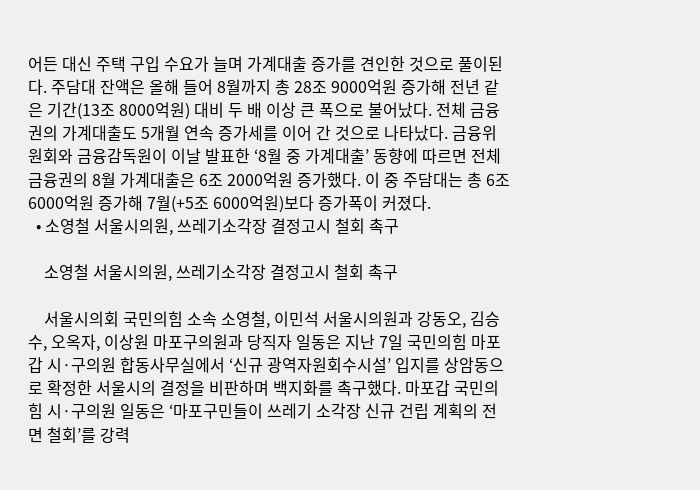어든 대신 주택 구입 수요가 늘며 가계대출 증가를 견인한 것으로 풀이된다. 주담대 잔액은 올해 들어 8월까지 총 28조 9000억원 증가해 전년 같은 기간(13조 8000억원) 대비 두 배 이상 큰 폭으로 불어났다. 전체 금융권의 가계대출도 5개월 연속 증가세를 이어 간 것으로 나타났다. 금융위원회와 금융감독원이 이날 발표한 ‘8월 중 가계대출’ 동향에 따르면 전체 금융권의 8월 가계대출은 6조 2000억원 증가했다. 이 중 주담대는 총 6조 6000억원 증가해 7월(+5조 6000억원)보다 증가폭이 커졌다.
  • 소영철 서울시의원, 쓰레기소각장 결정고시 철회 촉구

    소영철 서울시의원, 쓰레기소각장 결정고시 철회 촉구

    서울시의회 국민의힘 소속 소영철, 이민석 서울시의원과 강동오, 김승수, 오옥자, 이상원 마포구의원과 당직자 일동은 지난 7일 국민의힘 마포갑 시·구의원 합동사무실에서 ‘신규 광역자원회수시설’ 입지를 상암동으로 확정한 서울시의 결정을 비판하며 백지화를 촉구했다. 마포갑 국민의힘 시·구의원 일동은 ‘마포구민들이 쓰레기 소각장 신규 건립 계획의 전면 철회’를 강력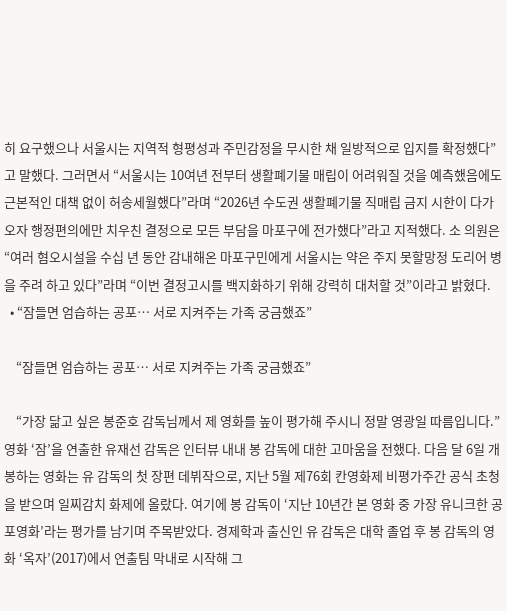히 요구했으나 서울시는 지역적 형평성과 주민감정을 무시한 채 일방적으로 입지를 확정했다”고 말했다. 그러면서 “서울시는 10여년 전부터 생활폐기물 매립이 어려워질 것을 예측했음에도 근본적인 대책 없이 허송세월했다”라며 “2026년 수도권 생활폐기물 직매립 금지 시한이 다가오자 행정편의에만 치우친 결정으로 모든 부담을 마포구에 전가했다”라고 지적했다. 소 의원은 “여러 혐오시설을 수십 년 동안 감내해온 마포구민에게 서울시는 약은 주지 못할망정 도리어 병을 주려 하고 있다”라며 “이번 결정고시를 백지화하기 위해 강력히 대처할 것”이라고 밝혔다.
  • “잠들면 엄습하는 공포… 서로 지켜주는 가족 궁금했죠”

    “잠들면 엄습하는 공포… 서로 지켜주는 가족 궁금했죠”

    “가장 닮고 싶은 봉준호 감독님께서 제 영화를 높이 평가해 주시니 정말 영광일 따름입니다.” 영화 ‘잠’을 연출한 유재선 감독은 인터뷰 내내 봉 감독에 대한 고마움을 전했다. 다음 달 6일 개봉하는 영화는 유 감독의 첫 장편 데뷔작으로, 지난 5월 제76회 칸영화제 비평가주간 공식 초청을 받으며 일찌감치 화제에 올랐다. 여기에 봉 감독이 ‘지난 10년간 본 영화 중 가장 유니크한 공포영화’라는 평가를 남기며 주목받았다. 경제학과 출신인 유 감독은 대학 졸업 후 봉 감독의 영화 ‘옥자’(2017)에서 연출팀 막내로 시작해 그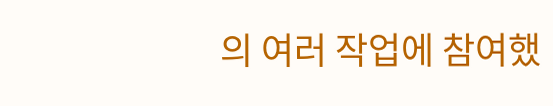의 여러 작업에 참여했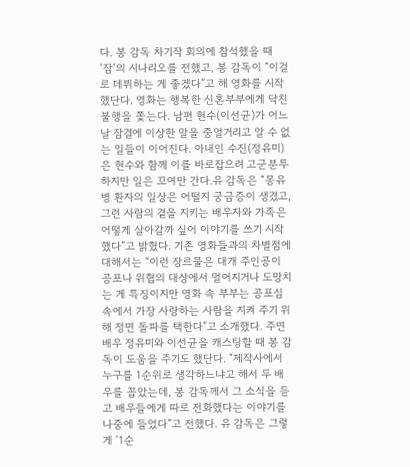다. 봉 감독 차기작 회의에 참석했을 때 ‘잠’의 시나리오를 전했고, 봉 감독이 “이걸로 데뷔하는 게 좋겠다”고 해 영화를 시작했단다. 영화는 행복한 신혼부부에게 닥친 불행을 쫓는다. 남편 현수(이선균)가 어느 날 잠결에 이상한 말을 중얼거리고 알 수 없는 일들이 이어진다. 아내인 수진(정유미)은 현수와 함께 이를 바로잡으려 고군분투하지만 일은 꼬여만 간다.유 감독은 “몽유병 환자의 일상은 어떨지 궁금증이 생겼고, 그런 사람의 곁을 지키는 배우자와 가족은 어떻게 살아갈까 싶어 이야기를 쓰기 시작했다”고 밝혔다. 기존 영화들과의 차별점에 대해서는 “이런 장르물은 대개 주인공이 공포나 위협의 대상에서 멀어지거나 도망치는 게 특징이지만 영화 속 부부는 공포심 속에서 가장 사랑하는 사람을 지켜 주기 위해 정면 돌파를 택한다”고 소개했다. 주연배우 정유미와 이선균을 캐스팅할 때 봉 감독이 도움을 주기도 했단다. “제작사에서 누구를 1순위로 생각하느냐고 해서 두 배우를 꼽았는데, 봉 감독께서 그 소식을 듣고 배우들에게 따로 전화했다는 이야기를 나중에 들었다”고 전했다. 유 감독은 그렇게 ‘1순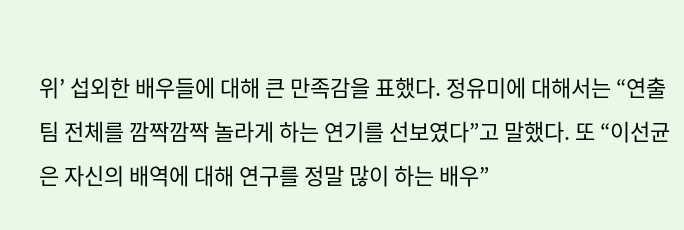위’ 섭외한 배우들에 대해 큰 만족감을 표했다. 정유미에 대해서는 “연출팀 전체를 깜짝깜짝 놀라게 하는 연기를 선보였다”고 말했다. 또 “이선균은 자신의 배역에 대해 연구를 정말 많이 하는 배우”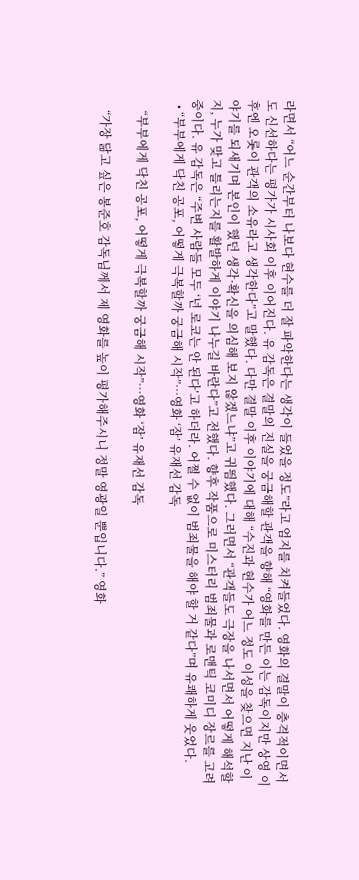라면서 “어느 순간부터 나보다 현수를 더 잘 파악한다는 생각이 들었을 정도”라고 엄지를 치켜들었다. 영화의 결말이 충격적이면서도 신선하다는 평가가 시사회 이후 이어진다. 유 감독은 결말의 진실을 궁금해할 관객을 향해 “영화를 만든 이는 감독이지만 상영 이후엔 오롯이 관객의 소유라고 생각한다”고 말했다. 다만 결말 이후 이야기에 대해 “수진과 현수가 어느 정도 이성을 찾으면 지난 이야기를 되새기며 본인이 했던 생각·확신을 의심해 보지 않겠느냐”고 귀띔했다. 그러면서 “관객들도 극장을 나서면서 어떻게 해석할지, 누가 맞고 틀리는지를 활발하게 이야기 나누길 바란다”고 전했다. 향후 작품으로 미스터리 범죄물과 로맨틱 코미디 장르를 고려 중이다. 유 감독은 “주변 사람들 모두 ‘넌 로코는 안 된다’고 하더라. 어쩔 수 없이 범죄물을 해야 할 거 같다”며 유쾌하게 웃었다.
  • “부부에게 닥친 공포, 어떻게 극복할까 궁금해 시작”…영화 ‘잠’ 유재선 감독

    “부부에게 닥친 공포, 어떻게 극복할까 궁금해 시작”…영화 ‘잠’ 유재선 감독

    “가장 닮고 싶은 봉준호 감독님께서 제 영화를 높이 평가해주시니 정말 영광일 뿐입니다.” 영화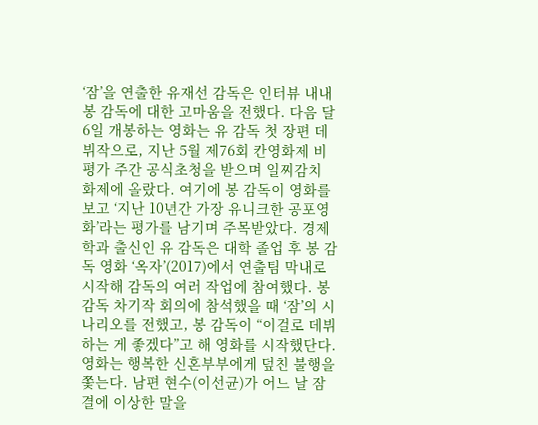‘잠’을 연출한 유재선 감독은 인터뷰 내내 봉 감독에 대한 고마움을 전했다. 다음 달 6일 개봉하는 영화는 유 감독 첫 장편 데뷔작으로, 지난 5월 제76회 칸영화제 비평가 주간 공식초청을 받으며 일찌감치 화제에 올랐다. 여기에 봉 감독이 영화를 보고 ‘지난 10년간 가장 유니크한 공포영화’라는 평가를 남기며 주목받았다. 경제학과 출신인 유 감독은 대학 졸업 후 봉 감독 영화 ‘옥자’(2017)에서 연출팀 막내로 시작해 감독의 여러 작업에 참여했다. 봉 감독 차기작 회의에 참석했을 때 ‘잠’의 시나리오를 전했고, 봉 감독이 “이걸로 데뷔하는 게 좋겠다”고 해 영화를 시작했단다. 영화는 행복한 신혼부부에게 덮친 불행을 쫓는다. 남편 현수(이선균)가 어느 날 잠결에 이상한 말을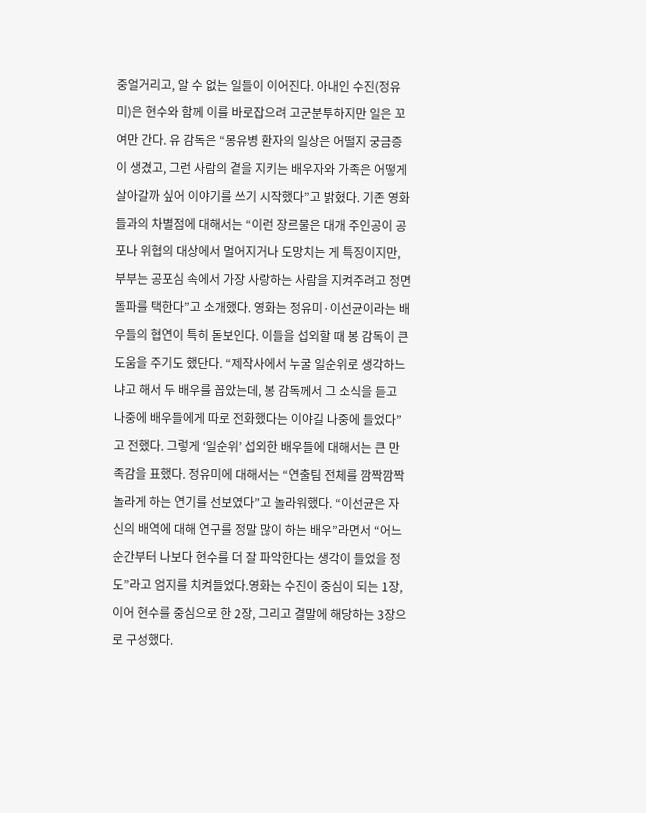중얼거리고, 알 수 없는 일들이 이어진다. 아내인 수진(정유미)은 현수와 함께 이를 바로잡으려 고군분투하지만 일은 꼬여만 간다. 유 감독은 “몽유병 환자의 일상은 어떨지 궁금증이 생겼고, 그런 사람의 곁을 지키는 배우자와 가족은 어떻게 살아갈까 싶어 이야기를 쓰기 시작했다”고 밝혔다. 기존 영화들과의 차별점에 대해서는 “이런 장르물은 대개 주인공이 공포나 위협의 대상에서 멀어지거나 도망치는 게 특징이지만, 부부는 공포심 속에서 가장 사랑하는 사람을 지켜주려고 정면 돌파를 택한다”고 소개했다. 영화는 정유미·이선균이라는 배우들의 협연이 특히 돋보인다. 이들을 섭외할 때 봉 감독이 큰 도움을 주기도 했단다. “제작사에서 누굴 일순위로 생각하느냐고 해서 두 배우를 꼽았는데, 봉 감독께서 그 소식을 듣고 나중에 배우들에게 따로 전화했다는 이야길 나중에 들었다”고 전했다. 그렇게 ‘일순위’ 섭외한 배우들에 대해서는 큰 만족감을 표했다. 정유미에 대해서는 “연출팀 전체를 깜짝깜짝 놀라게 하는 연기를 선보였다”고 놀라워했다. “이선균은 자신의 배역에 대해 연구를 정말 많이 하는 배우”라면서 “어느 순간부터 나보다 현수를 더 잘 파악한다는 생각이 들었을 정도”라고 엄지를 치켜들었다.영화는 수진이 중심이 되는 1장, 이어 현수를 중심으로 한 2장, 그리고 결말에 해당하는 3장으로 구성했다.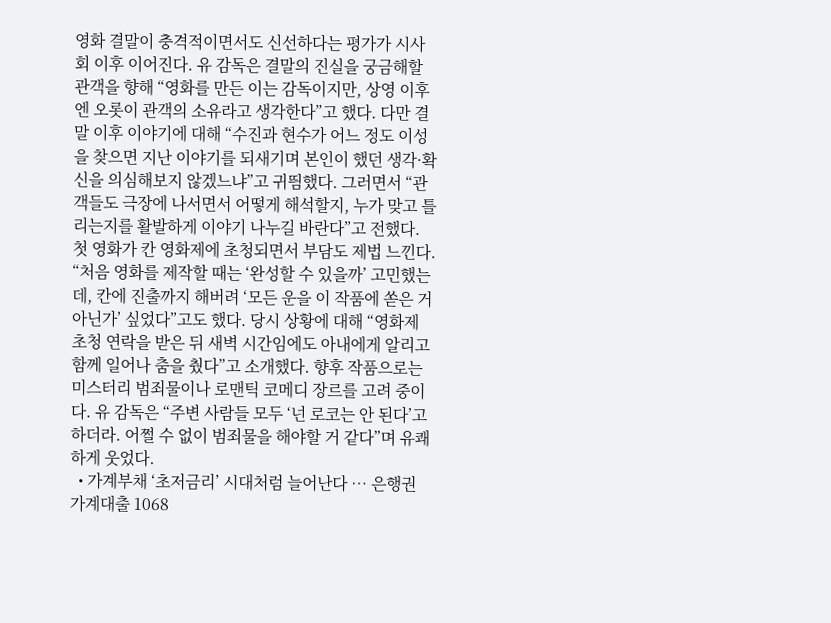영화 결말이 충격적이면서도 신선하다는 평가가 시사회 이후 이어진다. 유 감독은 결말의 진실을 궁금해할 관객을 향해 “영화를 만든 이는 감독이지만, 상영 이후엔 오롯이 관객의 소유라고 생각한다”고 했다. 다만 결말 이후 이야기에 대해 “수진과 현수가 어느 정도 이성을 찾으면 지난 이야기를 되새기며 본인이 했던 생각·확신을 의심해보지 않겠느냐”고 귀띔했다. 그러면서 “관객들도 극장에 나서면서 어떻게 해석할지, 누가 맞고 틀리는지를 활발하게 이야기 나누길 바란다”고 전했다. 첫 영화가 칸 영화제에 초청되면서 부담도 제법 느낀다. “처음 영화를 제작할 때는 ‘완성할 수 있을까’ 고민했는데, 칸에 진출까지 해버려 ‘모든 운을 이 작품에 쏟은 거 아닌가’ 싶었다”고도 했다. 당시 상황에 대해 “영화제 초청 연락을 받은 뒤 새벽 시간임에도 아내에게 알리고 함께 일어나 춤을 췄다”고 소개했다. 향후 작품으로는 미스터리 범죄물이나 로맨틱 코메디 장르를 고려 중이다. 유 감독은 “주변 사람들 모두 ‘넌 로코는 안 된다’고 하더라. 어쩔 수 없이 범죄물을 해야할 거 같다”며 유쾌하게 웃었다.
  • 가계부채 ‘초저금리’ 시대처럼 늘어난다 … 은행권 가계대출 1068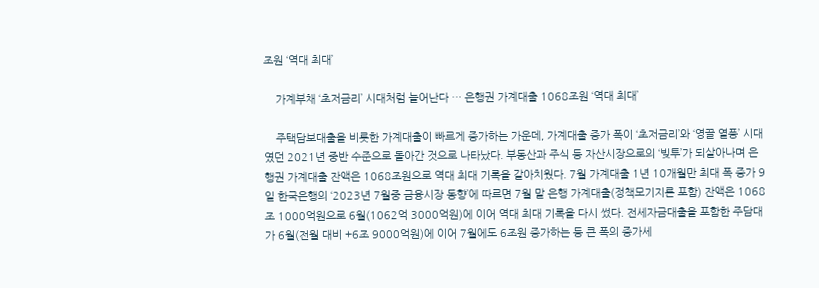조원 ‘역대 최대’

    가계부채 ‘초저금리’ 시대처럼 늘어난다 … 은행권 가계대출 1068조원 ‘역대 최대’

    주택담보대출을 비롯한 가계대출이 빠르게 증가하는 가운데, 가계대출 증가 폭이 ‘초저금리’와 ‘영끌 열풍’ 시대였던 2021년 중반 수준으로 돌아간 것으로 나타났다. 부동산과 주식 등 자산시장으로의 ‘빚투’가 되살아나며 은행권 가계대출 잔액은 1068조원으로 역대 최대 기록을 갈아치웠다. 7월 가계대출 1년 10개월만 최대 폭 증가 9일 한국은행의 ‘2023년 7월중 금융시장 동향’에 따르면 7월 말 은행 가계대출(정책모기지론 포함) 잔액은 1068조 1000억원으로 6월(1062억 3000억원)에 이어 역대 최대 기록을 다시 썼다. 전세자금대출을 포함한 주담대가 6월(전월 대비 +6조 9000억원)에 이어 7월에도 6조원 증가하는 등 큰 폭의 증가세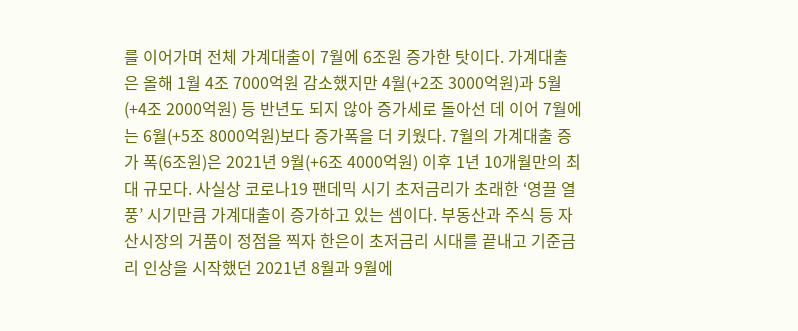를 이어가며 전체 가계대출이 7월에 6조원 증가한 탓이다. 가계대출은 올해 1월 4조 7000억원 감소했지만 4월(+2조 3000억원)과 5월(+4조 2000억원) 등 반년도 되지 않아 증가세로 돌아선 데 이어 7월에는 6월(+5조 8000억원)보다 증가폭을 더 키웠다. 7월의 가계대출 증가 폭(6조원)은 2021년 9월(+6조 4000억원) 이후 1년 10개월만의 최대 규모다. 사실상 코로나19 팬데믹 시기 초저금리가 초래한 ‘영끌 열풍’ 시기만큼 가계대출이 증가하고 있는 셈이다. 부동산과 주식 등 자산시장의 거품이 정점을 찍자 한은이 초저금리 시대를 끝내고 기준금리 인상을 시작했던 2021년 8월과 9월에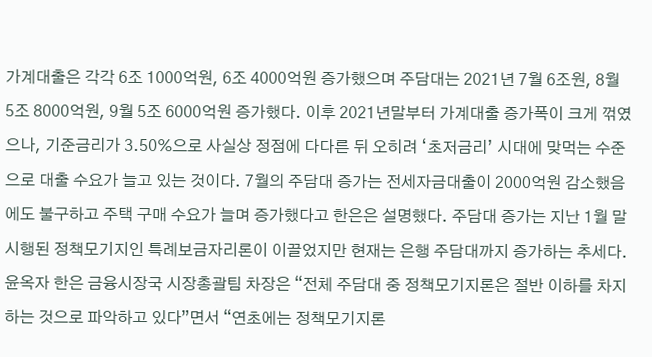가계대출은 각각 6조 1000억원, 6조 4000억원 증가했으며 주담대는 2021년 7월 6조원, 8월 5조 8000억원, 9월 5조 6000억원 증가했다. 이후 2021년말부터 가계대출 증가폭이 크게 꺾였으나, 기준금리가 3.50%으로 사실상 정점에 다다른 뒤 오히려 ‘초저금리’ 시대에 맞먹는 수준으로 대출 수요가 늘고 있는 것이다. 7월의 주담대 증가는 전세자금대출이 2000억원 감소했음에도 불구하고 주택 구매 수요가 늘며 증가했다고 한은은 설명했다. 주담대 증가는 지난 1월 말 시행된 정책모기지인 특례보금자리론이 이끌었지만 현재는 은행 주담대까지 증가하는 추세다. 윤옥자 한은 금융시장국 시장총괄팀 차장은 “전체 주담대 중 정책모기지론은 절반 이하를 차지하는 것으로 파악하고 있다”면서 “연초에는 정책모기지론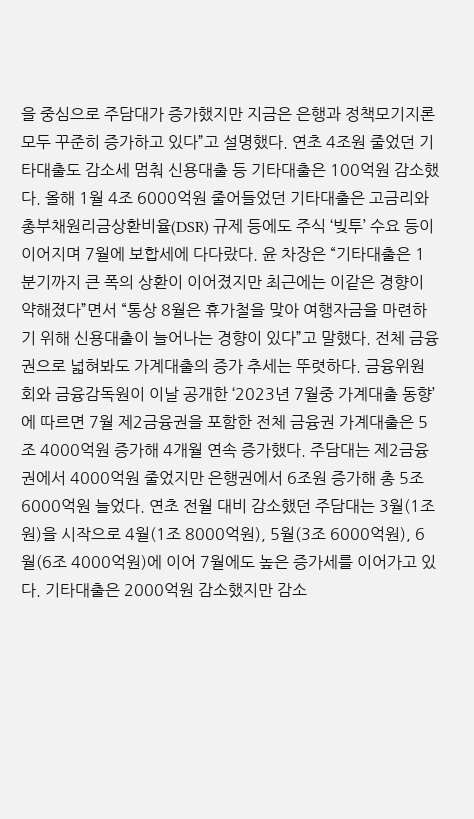을 중심으로 주담대가 증가했지만 지금은 은행과 정책모기지론 모두 꾸준히 증가하고 있다”고 설명했다. 연초 4조원 줄었던 기타대출도 감소세 멈춰 신용대출 등 기타대출은 100억원 감소했다. 올해 1월 4조 6000억원 줄어들었던 기타대출은 고금리와 총부채원리금상환비율(DSR) 규제 등에도 주식 ‘빚투’ 수요 등이 이어지며 7월에 보합세에 다다랐다. 윤 차장은 “기타대출은 1분기까지 큰 폭의 상환이 이어졌지만 최근에는 이같은 경향이 약해졌다”면서 “통상 8월은 휴가철을 맞아 여행자금을 마련하기 위해 신용대출이 늘어나는 경향이 있다”고 말했다. 전체 금융권으로 넓혀봐도 가계대출의 증가 추세는 뚜렷하다. 금융위원회와 금융감독원이 이날 공개한 ‘2023년 7월중 가계대출 동향’에 따르면 7월 제2금융권을 포함한 전체 금융권 가계대출은 5조 4000억원 증가해 4개월 연속 증가했다. 주담대는 제2금융권에서 4000억원 줄었지만 은행권에서 6조원 증가해 총 5조 6000억원 늘었다. 연초 전월 대비 감소했던 주담대는 3월(1조원)을 시작으로 4월(1조 8000억원), 5월(3조 6000억원), 6월(6조 4000억원)에 이어 7월에도 높은 증가세를 이어가고 있다. 기타대출은 2000억원 감소했지만 감소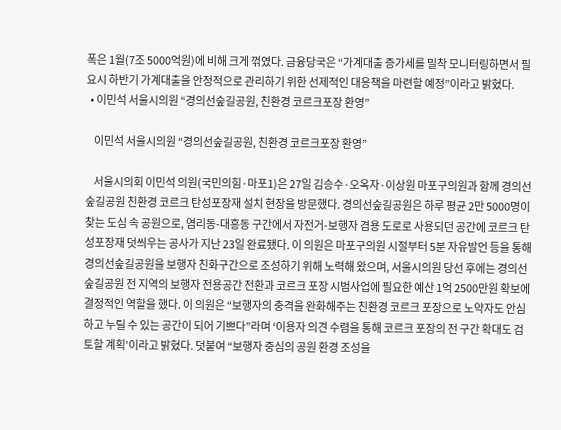폭은 1월(7조 5000억원)에 비해 크게 꺾였다. 금융당국은 “가계대출 증가세를 밀착 모니터링하면서 필요시 하반기 가계대출을 안정적으로 관리하기 위한 선제적인 대응책을 마련할 예정”이라고 밝혔다.
  • 이민석 서울시의원 “경의선숲길공원, 친환경 코르크포장 환영”

    이민석 서울시의원 “경의선숲길공원, 친환경 코르크포장 환영”

    서울시의회 이민석 의원(국민의힘·마포1)은 27일 김승수·오옥자·이상원 마포구의원과 함께 경의선숲길공원 친환경 코르크 탄성포장재 설치 현장을 방문했다. 경의선숲길공원은 하루 평균 2만 5000명이 찾는 도심 속 공원으로, 염리동-대흥동 구간에서 자전거-보행자 겸용 도로로 사용되던 공간에 코르크 탄성포장재 덧씌우는 공사가 지난 23일 완료됐다. 이 의원은 마포구의원 시절부터 5분 자유발언 등을 통해 경의선숲길공원을 보행자 친화구간으로 조성하기 위해 노력해 왔으며, 서울시의원 당선 후에는 경의선숲길공원 전 지역의 보행자 전용공간 전환과 코르크 포장 시범사업에 필요한 예산 1억 2500만원 확보에 결정적인 역할을 했다. 이 의원은 “보행자의 충격을 완화해주는 친환경 코르크 포장으로 노약자도 안심하고 누릴 수 있는 공간이 되어 기쁘다”라며 ‘이용자 의견 수렴을 통해 코르크 포장의 전 구간 확대도 검토할 계획’이라고 밝혔다. 덧붙여 “보행자 중심의 공원 환경 조성을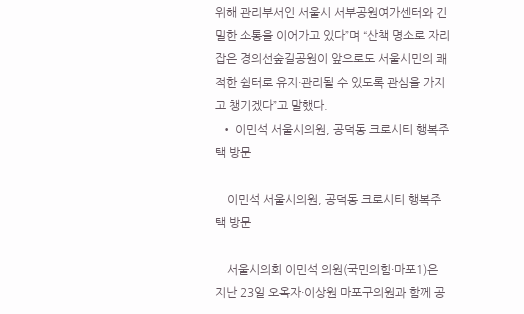위해 관리부서인 서울시 서부공원여가센터와 긴밀한 소통을 이어가고 있다”며 “산책 명소로 자리 잡은 경의선숲길공원이 앞으로도 서울시민의 쾌적한 쉼터로 유지·관리될 수 있도록 관심을 가지고 챙기겠다”고 말했다.
  • 이민석 서울시의원, 공덕동 크로시티 행복주택 방문

    이민석 서울시의원, 공덕동 크로시티 행복주택 방문

    서울시의회 이민석 의원(국민의힘·마포1)은 지난 23일 오옥자·이상원 마포구의원과 함께 공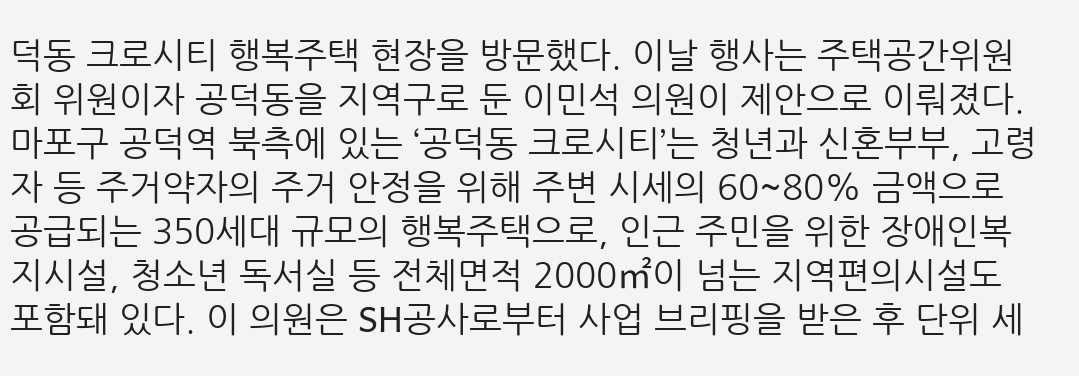덕동 크로시티 행복주택 현장을 방문했다. 이날 행사는 주택공간위원회 위원이자 공덕동을 지역구로 둔 이민석 의원이 제안으로 이뤄졌다. 마포구 공덕역 북측에 있는 ‘공덕동 크로시티’는 청년과 신혼부부, 고령자 등 주거약자의 주거 안정을 위해 주변 시세의 60~80% 금액으로 공급되는 350세대 규모의 행복주택으로, 인근 주민을 위한 장애인복지시설, 청소년 독서실 등 전체면적 2000㎡이 넘는 지역편의시설도 포함돼 있다. 이 의원은 SH공사로부터 사업 브리핑을 받은 후 단위 세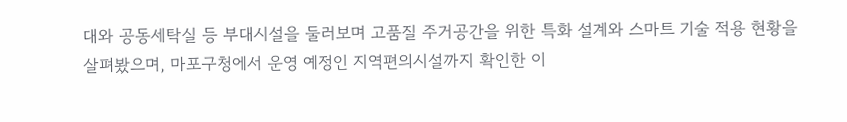대와 공동세탁실 등 부대시설을 둘러보며 고품질 주거공간을 위한 특화 설계와 스마트 기술 적용 현황을 살펴봤으며, 마포구청에서 운영 예정인 지역편의시설까지 확인한 이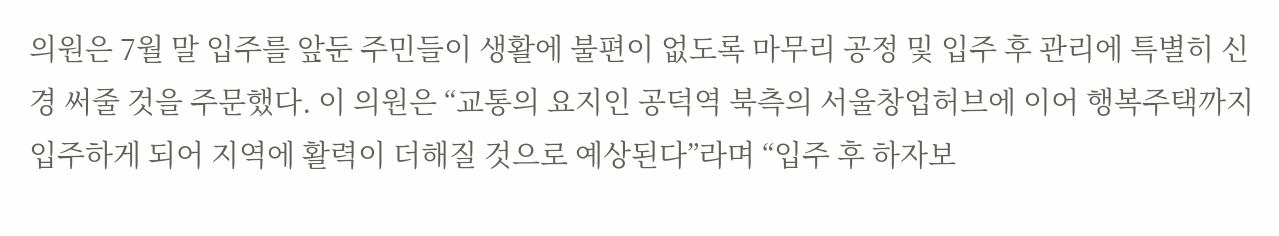의원은 7월 말 입주를 앞둔 주민들이 생활에 불편이 없도록 마무리 공정 및 입주 후 관리에 특별히 신경 써줄 것을 주문했다. 이 의원은 “교통의 요지인 공덕역 북측의 서울창업허브에 이어 행복주택까지 입주하게 되어 지역에 활력이 더해질 것으로 예상된다”라며 “입주 후 하자보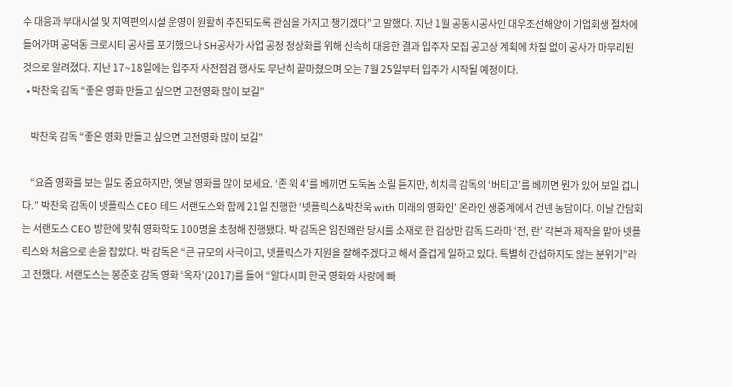수 대응과 부대시설 및 지역편의시설 운영이 원활히 추진되도록 관심을 가지고 챙기겠다”고 말했다. 지난 1월 공동시공사인 대우조선해양이 기업회생 절차에 들어가며 공덕동 크로시티 공사를 포기했으나 SH공사가 사업 공정 정상화를 위해 신속히 대응한 결과 입주자 모집 공고상 계획에 차질 없이 공사가 마무리된 것으로 알려졌다. 지난 17~18일에는 입주자 사전점검 행사도 무난히 끝마쳤으며 오는 7월 25일부터 입주가 시작될 예정이다.
  • 박찬욱 감독 “좋은 영화 만들고 싶으면 고전영화 많이 보길”

    박찬욱 감독 “좋은 영화 만들고 싶으면 고전영화 많이 보길”

    “요즘 영화를 보는 일도 중요하지만, 옛날 영화를 많이 보세요. ‘존 윅 4’를 베끼면 도둑놈 소릴 듣지만, 히치콕 감독의 ‘버티고’를 베끼면 뭔가 있어 보일 겁니다.” 박찬욱 감독이 넷플릭스 CEO 테드 서랜도스와 함께 21일 진행한 ‘넷플릭스&박찬욱 with 미래의 영화인’ 온라인 생중계에서 건넨 농담이다. 이날 간담회는 서랜도스 CEO 방한에 맞춰 영화학도 100명을 초청해 진행됐다. 박 감독은 임진왜란 당시를 소재로 한 김상만 감독 드라마 ‘전, 란’ 각본과 제작을 맡아 넷플릭스와 처음으로 손을 잡았다. 박 감독은 “큰 규모의 사극이고, 넷플릭스가 지원을 잘해주겠다고 해서 즐겁게 일하고 있다. 특별히 간섭하지도 않는 분위기”라고 전했다. 서랜도스는 봉준호 감독 영화 ‘옥자’(2017)를 들어 “알다시피 한국 영화와 사랑에 빠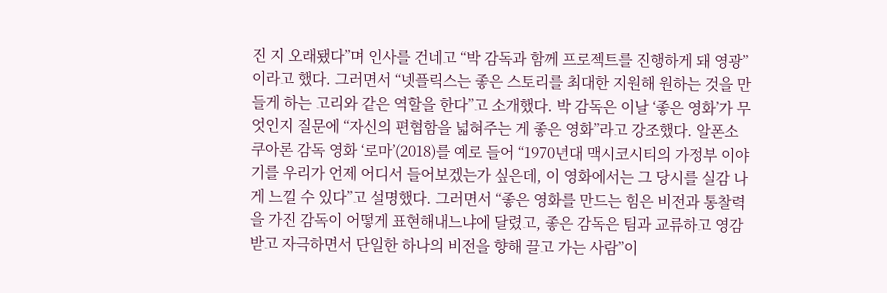진 지 오래됐다”며 인사를 건네고 “박 감독과 함께 프로젝트를 진행하게 돼 영광”이라고 했다. 그러면서 “넷플릭스는 좋은 스토리를 최대한 지원해 원하는 것을 만들게 하는 고리와 같은 역할을 한다”고 소개했다. 박 감독은 이날 ‘좋은 영화’가 무엇인지 질문에 “자신의 편협함을 넓혀주는 게 좋은 영화”라고 강조했다. 알폰소 쿠아론 감독 영화 ‘로마’(2018)를 예로 들어 “1970년대 맥시코시티의 가정부 이야기를 우리가 언제 어디서 들어보겠는가 싶은데, 이 영화에서는 그 당시를 실감 나게 느낄 수 있다”고 설명했다. 그러면서 “좋은 영화를 만드는 힘은 비전과 통찰력을 가진 감독이 어떻게 표현해내느냐에 달렸고, 좋은 감독은 팀과 교류하고 영감받고 자극하면서 단일한 하나의 비전을 향해 끌고 가는 사람”이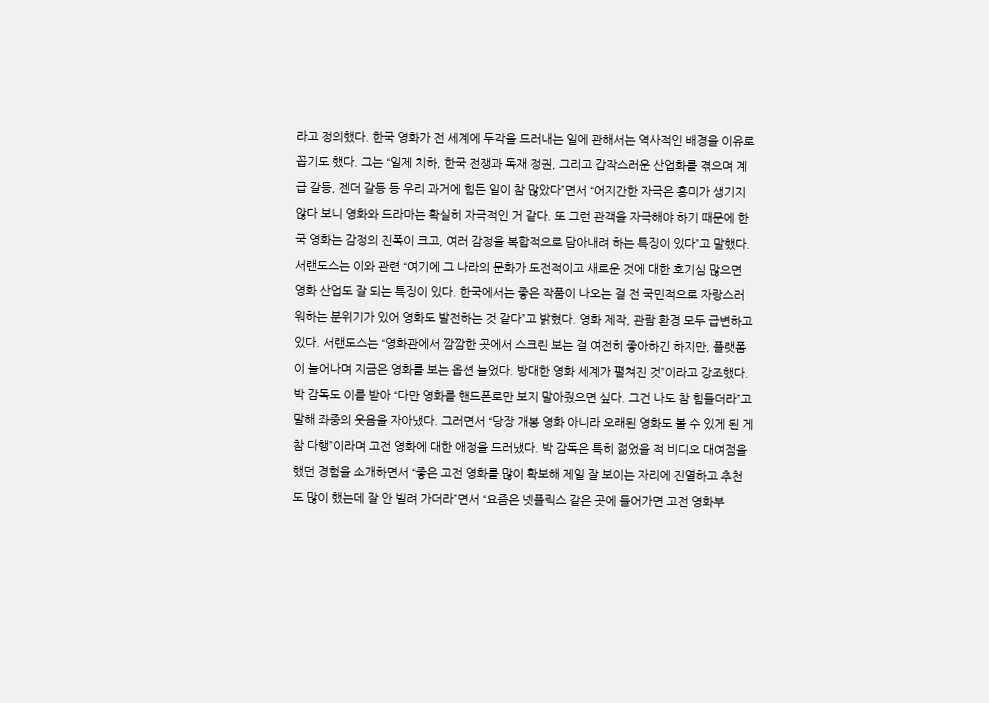라고 정의했다. 한국 영화가 전 세계에 두각을 드러내는 일에 관해서는 역사적인 배경을 이유로 꼽기도 했다. 그는 “일제 치하, 한국 전쟁과 독재 정권, 그리고 갑작스러운 산업화를 겪으며 계급 갈등, 젠더 갈등 등 우리 과거에 힘든 일이 참 많았다”면서 “어지간한 자극은 흥미가 생기지 않다 보니 영화와 드라마는 확실히 자극적인 거 같다. 또 그런 관객을 자극해야 하기 때문에 한국 영화는 감정의 진폭이 크고, 여러 감정을 복합적으로 담아내려 하는 특징이 있다”고 말했다. 서랜도스는 이와 관련 “여기에 그 나라의 문화가 도전적이고 새로운 것에 대한 호기심 많으면 영화 산업도 잘 되는 특징이 있다. 한국에서는 좋은 작품이 나오는 걸 전 국민적으로 자랑스러워하는 분위기가 있어 영화도 발전하는 것 같다”고 밝혔다. 영화 제작, 관람 환경 모두 급변하고 있다. 서랜도스는 “영화관에서 깜깜한 곳에서 스크린 보는 걸 여전히 좋아하긴 하지만, 플랫폼이 늘어나며 지금은 영화를 보는 옵션 늘었다. 방대한 영화 세계가 펼쳐진 것”이라고 강조했다. 박 감독도 이를 받아 “다만 영화를 핸드폰로만 보지 말아줬으면 싶다. 그건 나도 참 힘들더라”고 말해 좌중의 웃음을 자아냈다. 그러면서 “당장 개봉 영화 아니라 오래된 영화도 볼 수 있게 된 게 참 다행”이라며 고전 영화에 대한 애정을 드러냈다. 박 감독은 특히 젊었을 적 비디오 대여점을 했던 경험을 소개하면서 “좋은 고전 영화를 많이 확보해 제일 잘 보이는 자리에 진열하고 추천도 많이 했는데 잘 안 빌려 가더라”면서 “요즘은 넷플릭스 같은 곳에 들어가면 고전 영화부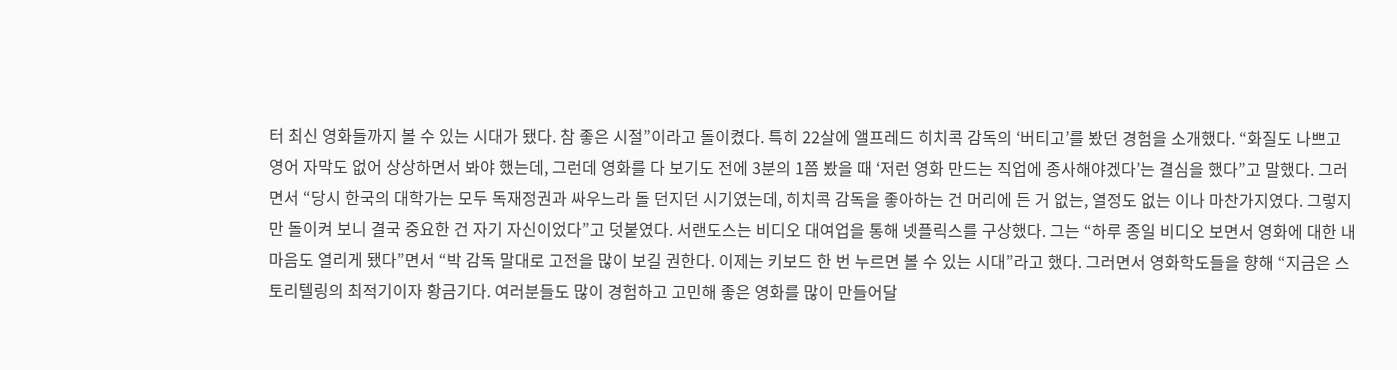터 최신 영화들까지 볼 수 있는 시대가 됐다. 참 좋은 시절”이라고 돌이켰다. 특히 22살에 앨프레드 히치콕 감독의 ‘버티고’를 봤던 경험을 소개했다. “화질도 나쁘고 영어 자막도 없어 상상하면서 봐야 했는데, 그런데 영화를 다 보기도 전에 3분의 1쯤 봤을 때 ‘저런 영화 만드는 직업에 종사해야겠다’는 결심을 했다”고 말했다. 그러면서 “당시 한국의 대학가는 모두 독재정권과 싸우느라 돌 던지던 시기였는데, 히치콕 감독을 좋아하는 건 머리에 든 거 없는, 열정도 없는 이나 마찬가지였다. 그렇지만 돌이켜 보니 결국 중요한 건 자기 자신이었다”고 덧붙였다. 서랜도스는 비디오 대여업을 통해 넷플릭스를 구상했다. 그는 “하루 종일 비디오 보면서 영화에 대한 내 마음도 열리게 됐다”면서 “박 감독 말대로 고전을 많이 보길 권한다. 이제는 키보드 한 번 누르면 볼 수 있는 시대”라고 했다. 그러면서 영화학도들을 향해 “지금은 스토리텔링의 최적기이자 황금기다. 여러분들도 많이 경험하고 고민해 좋은 영화를 많이 만들어달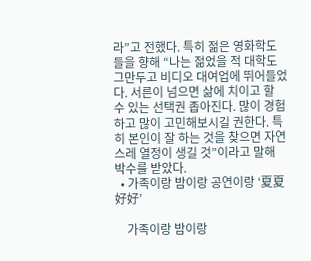라”고 전했다. 특히 젊은 영화학도들을 향해 “나는 젊었을 적 대학도 그만두고 비디오 대여업에 뛰어들었다. 서른이 넘으면 삶에 치이고 할 수 있는 선택권 좁아진다. 많이 경험하고 많이 고민해보시길 권한다. 특히 본인이 잘 하는 것을 찾으면 자연스레 열정이 생길 것”이라고 말해 박수를 받았다.
  • 가족이랑 밤이랑 공연이랑 ‘夏夏好好’

    가족이랑 밤이랑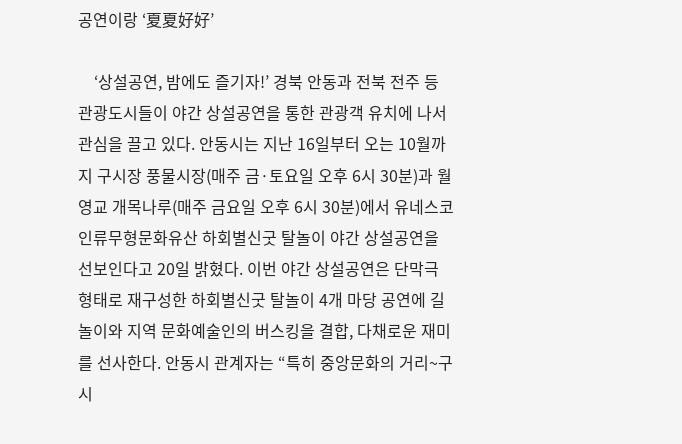공연이랑 ‘夏夏好好’

    ‘상설공연, 밤에도 즐기자!’ 경북 안동과 전북 전주 등 관광도시들이 야간 상설공연을 통한 관광객 유치에 나서 관심을 끌고 있다. 안동시는 지난 16일부터 오는 10월까지 구시장 풍물시장(매주 금·토요일 오후 6시 30분)과 월영교 개목나루(매주 금요일 오후 6시 30분)에서 유네스코 인류무형문화유산 하회별신굿 탈놀이 야간 상설공연을 선보인다고 20일 밝혔다. 이번 야간 상설공연은 단막극 형태로 재구성한 하회별신굿 탈놀이 4개 마당 공연에 길놀이와 지역 문화예술인의 버스킹을 결합, 다채로운 재미를 선사한다. 안동시 관계자는 “특히 중앙문화의 거리~구시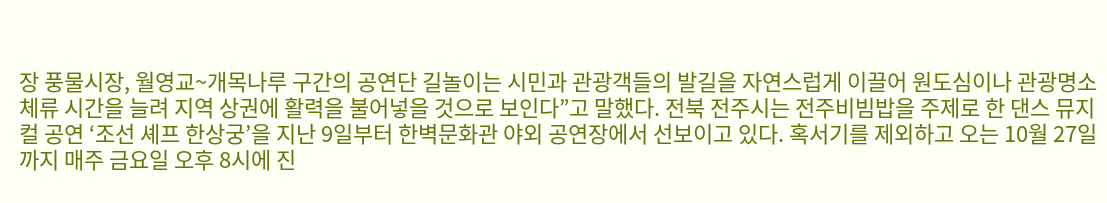장 풍물시장, 월영교~개목나루 구간의 공연단 길놀이는 시민과 관광객들의 발길을 자연스럽게 이끌어 원도심이나 관광명소 체류 시간을 늘려 지역 상권에 활력을 불어넣을 것으로 보인다”고 말했다. 전북 전주시는 전주비빔밥을 주제로 한 댄스 뮤지컬 공연 ‘조선 셰프 한상궁’을 지난 9일부터 한벽문화관 야외 공연장에서 선보이고 있다. 혹서기를 제외하고 오는 10월 27일까지 매주 금요일 오후 8시에 진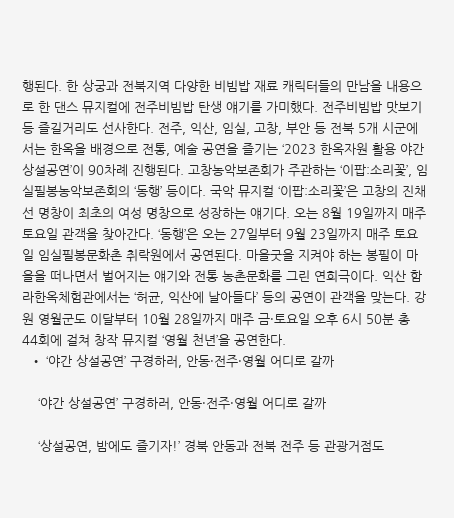행된다. 한 상궁과 전북지역 다양한 비빔밥 재료 캐릭터들의 만남을 내용으로 한 댄스 뮤지컬에 전주비빔밥 탄생 얘기를 가미했다. 전주비빔밥 맛보기 등 즐길거리도 선사한다. 전주, 익산, 임실, 고창, 부안 등 전북 5개 시군에서는 한옥을 배경으로 전통, 예술 공연을 즐기는 ‘2023 한옥자원 활용 야간 상설공연’이 90차례 진행된다. 고창농악보존회가 주관하는 ‘이팝:소리꽃’, 임실필봉농악보존회의 ‘동행’ 등이다. 국악 뮤지컬 ‘이팝:소리꽃’은 고창의 진채선 명창이 최초의 여성 명창으로 성장하는 얘기다. 오는 8월 19일까지 매주 토요일 관객을 찾아간다. ‘동행’은 오는 27일부터 9월 23일까지 매주 토요일 임실필봉문화촌 취락원에서 공연된다. 마을굿을 지켜야 하는 봉필이 마을을 떠나면서 벌어지는 얘기와 전통 농촌문화를 그린 연희극이다. 익산 함라한옥체험관에서는 ‘허균, 익산에 날아들다’ 등의 공연이 관객을 맞는다. 강원 영월군도 이달부터 10월 28일까지 매주 금·토요일 오후 6시 50분 총 44회에 걸쳐 창작 뮤지컬 ‘영월 천년’을 공연한다.
  • ‘야간 상설공연’ 구경하러, 안동·전주·영월 어디로 갈까

    ‘야간 상설공연’ 구경하러, 안동·전주·영월 어디로 갈까

    ‘상설공연, 밤에도 즐기자!’ 경북 안동과 전북 전주 등 관광거점도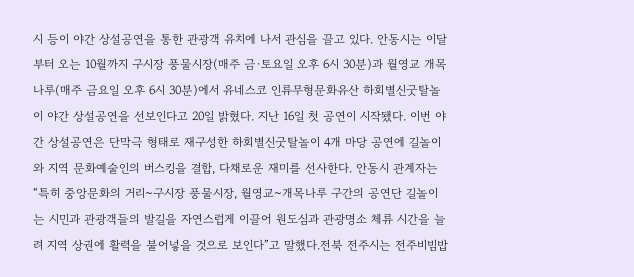시 등이 야간 상설공연을 통한 관광객 유치에 나서 관심을 끌고 있다. 안동시는 이달부터 오는 10월까지 구시장 풍물시장(매주 금·토요일 오후 6시 30분)과 월영교 개목나루(매주 금요일 오후 6시 30분)에서 유네스코 인류무형문화유산 하회별신굿탈놀이 야간 상설공연을 선보인다고 20일 밝혔다. 지난 16일 첫 공연이 시작됐다. 이번 야간 상설공연은 단막극 형태로 재구성한 하회별신굿탈놀이 4개 마당 공연에 길놀이와 지역 문화예술인의 버스킹을 결합, 다채로운 재미를 선사한다. 안동시 관계자는 “특히 중앙문화의 거리~구시장 풍물시장, 월영교~개목나루 구간의 공연단 길놀이는 시민과 관광객들의 발길을 자연스럽게 이끌어 원도심과 관광명소 체류 시간을 늘려 지역 상권에 활력을 불어넣을 것으로 보인다”고 말했다.전북 전주시는 전주비빔밥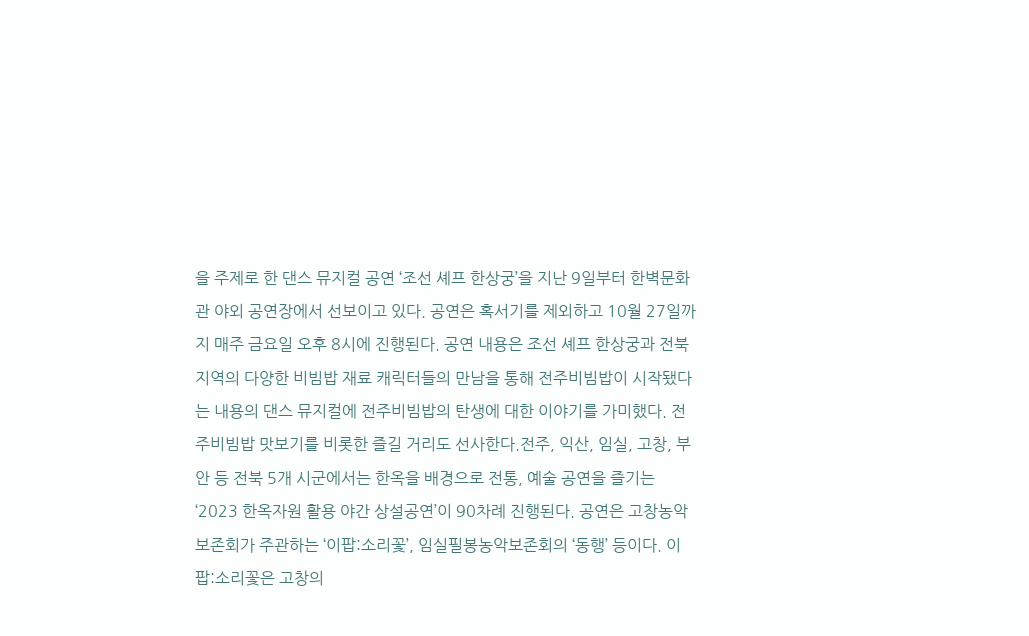을 주제로 한 댄스 뮤지컬 공연 ‘조선 셰프 한상궁’을 지난 9일부터 한벽문화관 야외 공연장에서 선보이고 있다. 공연은 혹서기를 제외하고 10월 27일까지 매주 금요일 오후 8시에 진행된다. 공연 내용은 조선 셰프 한상궁과 전북지역의 다양한 비빔밥 재료 캐릭터들의 만남을 통해 전주비빔밥이 시작됐다는 내용의 댄스 뮤지컬에 전주비빔밥의 탄생에 대한 이야기를 가미했다. 전주비빔밥 맛보기를 비롯한 즐길 거리도 선사한다.전주, 익산, 임실, 고창, 부안 등 전북 5개 시군에서는 한옥을 배경으로 전통, 예술 공연을 즐기는 ‘2023 한옥자원 활용 야간 상설공연’이 90차례 진행된다. 공연은 고창농악보존회가 주관하는 ‘이팝:소리꽃’, 임실필봉농악보존회의 ‘동행’ 등이다. 이팝:소리꽃은 고창의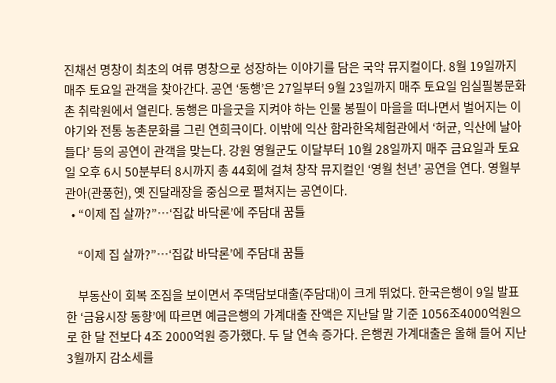진채선 명창이 최초의 여류 명창으로 성장하는 이야기를 담은 국악 뮤지컬이다. 8월 19일까지 매주 토요일 관객을 찾아간다. 공연 ‘동행’은 27일부터 9월 23일까지 매주 토요일 임실필봉문화촌 취락원에서 열린다. 동행은 마을굿을 지켜야 하는 인물 봉필이 마을을 떠나면서 벌어지는 이야기와 전통 농촌문화를 그린 연희극이다. 이밖에 익산 함라한옥체험관에서 ‘허균, 익산에 날아들다’ 등의 공연이 관객을 맞는다. 강원 영월군도 이달부터 10월 28일까지 매주 금요일과 토요일 오후 6시 50분부터 8시까지 총 44회에 걸쳐 창작 뮤지컬인 ‘영월 천년’ 공연을 연다. 영월부관아(관풍헌), 옛 진달래장을 중심으로 펼쳐지는 공연이다.
  • “이제 집 살까?”…‘집값 바닥론’에 주담대 꿈틀

    “이제 집 살까?”…‘집값 바닥론’에 주담대 꿈틀

    부동산이 회복 조짐을 보이면서 주댁담보대출(주담대)이 크게 뛰었다. 한국은행이 9일 발표한 ‘금융시장 동향’에 따르면 예금은행의 가계대출 잔액은 지난달 말 기준 1056조4000억원으로 한 달 전보다 4조 2000억원 증가했다. 두 달 연속 증가다. 은행권 가계대출은 올해 들어 지난 3월까지 감소세를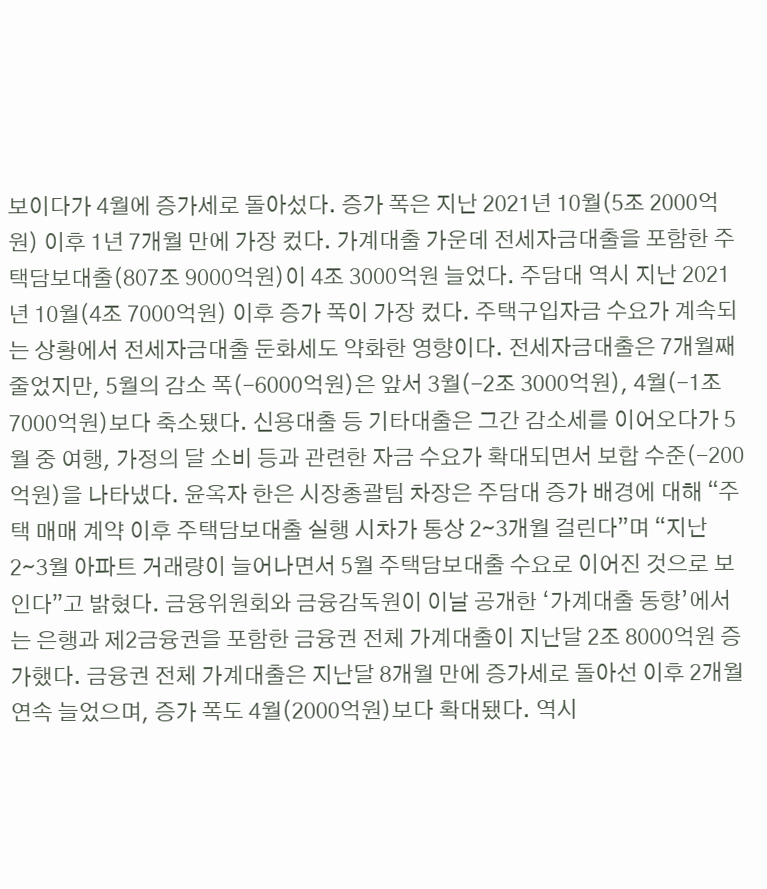보이다가 4월에 증가세로 돌아섰다. 증가 폭은 지난 2021년 10월(5조 2000억원) 이후 1년 7개월 만에 가장 컸다. 가계대출 가운데 전세자금대출을 포함한 주택담보대출(807조 9000억원)이 4조 3000억원 늘었다. 주담대 역시 지난 2021년 10월(4조 7000억원) 이후 증가 폭이 가장 컸다. 주택구입자금 수요가 계속되는 상황에서 전세자금대출 둔화세도 약화한 영향이다. 전세자금대출은 7개월째 줄었지만, 5월의 감소 폭(-6000억원)은 앞서 3월(-2조 3000억원), 4월(-1조 7000억원)보다 축소됐다. 신용대출 등 기타대출은 그간 감소세를 이어오다가 5월 중 여행, 가정의 달 소비 등과 관련한 자금 수요가 확대되면서 보합 수준(-200억원)을 나타냈다. 윤옥자 한은 시장총괄팀 차장은 주담대 증가 배경에 대해 “주택 매매 계약 이후 주택담보대출 실행 시차가 통상 2∼3개월 걸린다”며 “지난 2∼3월 아파트 거래량이 늘어나면서 5월 주택담보대출 수요로 이어진 것으로 보인다”고 밝혔다. 금융위원회와 금융감독원이 이날 공개한 ‘가계대출 동향’에서는 은행과 제2금융권을 포함한 금융권 전체 가계대출이 지난달 2조 8000억원 증가했다. 금융권 전체 가계대출은 지난달 8개월 만에 증가세로 돌아선 이후 2개월 연속 늘었으며, 증가 폭도 4월(2000억원)보다 확대됐다. 역시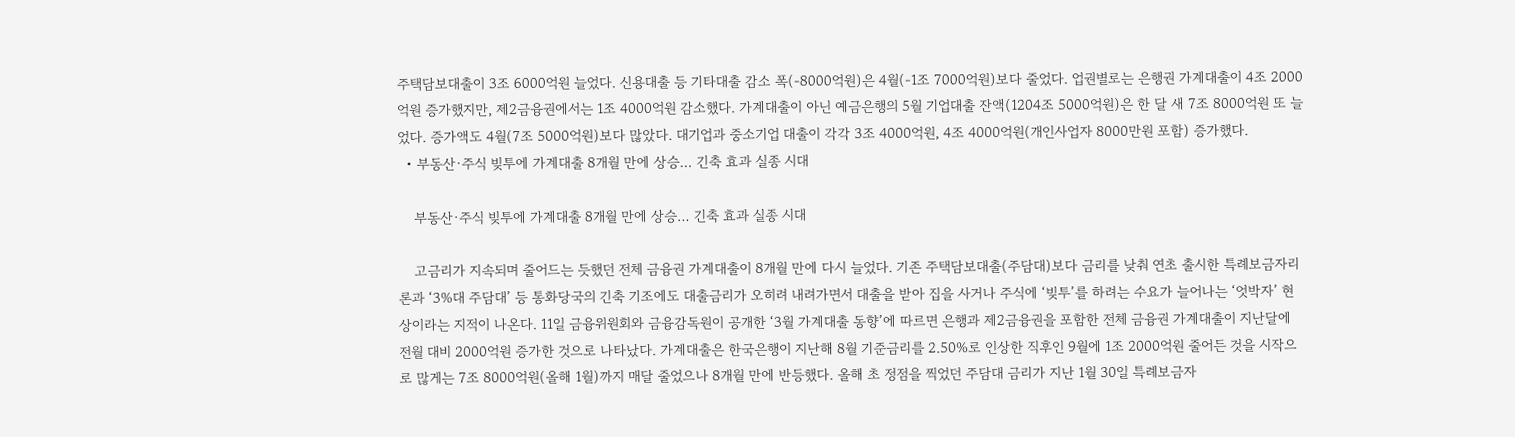주택담보대출이 3조 6000억원 늘었다. 신용대출 등 기타대출 감소 폭(-8000억원)은 4월(-1조 7000억원)보다 줄었다. 업권별로는 은행권 가계대출이 4조 2000억원 증가했지만, 제2금융권에서는 1조 4000억원 감소했다. 가계대출이 아닌 예금은행의 5월 기업대출 잔액(1204조 5000억원)은 한 달 새 7조 8000억원 또 늘었다. 증가액도 4월(7조 5000억원)보다 많았다. 대기업과 중소기업 대출이 각각 3조 4000억원, 4조 4000억원(개인사업자 8000만원 포함) 증가했다.
  • 부동산·주식 빚투에 가계대출 8개월 만에 상승… 긴축 효과 실종 시대

    부동산·주식 빚투에 가계대출 8개월 만에 상승… 긴축 효과 실종 시대

    고금리가 지속되며 줄어드는 듯했던 전체 금융권 가계대출이 8개월 만에 다시 늘었다. 기존 주택담보대출(주담대)보다 금리를 낮춰 연초 출시한 특례보금자리론과 ‘3%대 주담대’ 등 통화당국의 긴축 기조에도 대출금리가 오히려 내려가면서 대출을 받아 집을 사거나 주식에 ‘빚투’를 하려는 수요가 늘어나는 ‘엇박자’ 현상이라는 지적이 나온다. 11일 금융위원회와 금융감독원이 공개한 ‘3월 가계대출 동향’에 따르면 은행과 제2금융권을 포함한 전체 금융권 가계대출이 지난달에 전월 대비 2000억원 증가한 것으로 나타났다. 가계대출은 한국은행이 지난해 8월 기준금리를 2.50%로 인상한 직후인 9월에 1조 2000억원 줄어든 것을 시작으로 많게는 7조 8000억원(올해 1월)까지 매달 줄었으나 8개월 만에 반등했다. 올해 초 정점을 찍었던 주담대 금리가 지난 1월 30일 특례보금자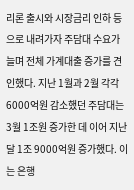리론 출시와 시장금리 인하 등으로 내려가자 주담대 수요가 늘며 전체 가계대출 증가를 견인했다. 지난 1월과 2월 각각 6000억원 감소했던 주담대는 3월 1조원 증가한 데 이어 지난달 1조 9000억원 증가했다. 이는 은행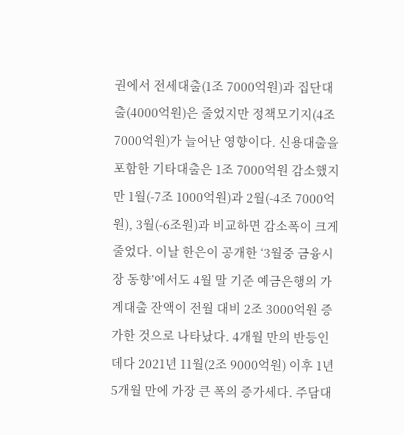권에서 전세대출(1조 7000억원)과 집단대출(4000억원)은 줄었지만 정책모기지(4조 7000억원)가 늘어난 영향이다. 신용대출을 포함한 기타대출은 1조 7000억원 감소했지만 1월(-7조 1000억원)과 2월(-4조 7000억원), 3월(-6조원)과 비교하면 감소폭이 크게 줄었다. 이날 한은이 공개한 ‘3월중 금융시장 동향’에서도 4월 말 기준 예금은행의 가계대출 잔액이 전월 대비 2조 3000억원 증가한 것으로 나타났다. 4개월 만의 반등인 데다 2021년 11월(2조 9000억원) 이후 1년 5개월 만에 가장 큰 폭의 증가세다. 주담대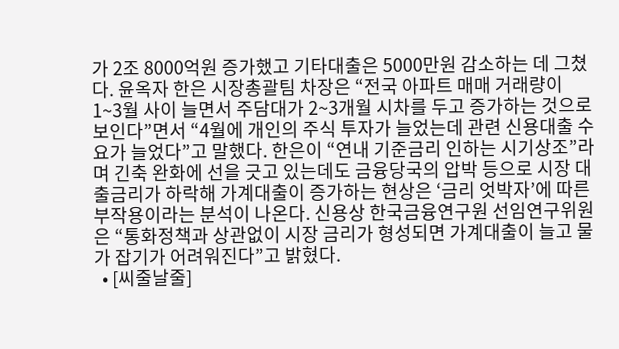가 2조 8000억원 증가했고 기타대출은 5000만원 감소하는 데 그쳤다. 윤옥자 한은 시장총괄팀 차장은 “전국 아파트 매매 거래량이 1~3월 사이 늘면서 주담대가 2~3개월 시차를 두고 증가하는 것으로 보인다”면서 “4월에 개인의 주식 투자가 늘었는데 관련 신용대출 수요가 늘었다”고 말했다. 한은이 “연내 기준금리 인하는 시기상조”라며 긴축 완화에 선을 긋고 있는데도 금융당국의 압박 등으로 시장 대출금리가 하락해 가계대출이 증가하는 현상은 ‘금리 엇박자’에 따른 부작용이라는 분석이 나온다. 신용상 한국금융연구원 선임연구위원은 “통화정책과 상관없이 시장 금리가 형성되면 가계대출이 늘고 물가 잡기가 어려워진다”고 밝혔다.
  • [씨줄날줄]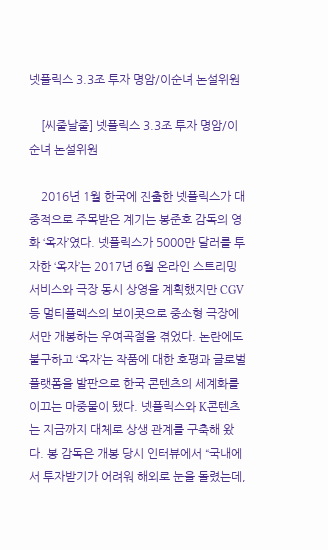넷플릭스 3.3조 투자 명암/이순녀 논설위원

    [씨줄날줄] 넷플릭스 3.3조 투자 명암/이순녀 논설위원

    2016년 1월 한국에 진출한 넷플릭스가 대중적으로 주목받은 계기는 봉준호 감독의 영화 ‘옥자’였다. 넷플릭스가 5000만 달러를 투자한 ‘옥자’는 2017년 6월 온라인 스트리밍 서비스와 극장 동시 상영을 계획했지만 CGV 등 멀티플렉스의 보이콧으로 중소형 극장에서만 개봉하는 우여곡절을 겪었다. 논란에도 불구하고 ‘옥자’는 작품에 대한 호평과 글로벌 플랫폼을 발판으로 한국 콘텐츠의 세계화를 이끄는 마중물이 됐다. 넷플릭스와 K콘텐츠는 지금까지 대체로 상생 관계를 구축해 왔다. 봉 감독은 개봉 당시 인터뷰에서 “국내에서 투자받기가 어려워 해외로 눈을 돌렸는데,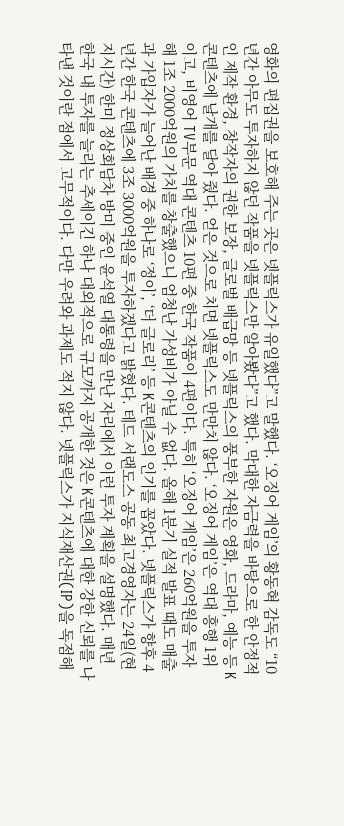영화의 편집권을 보호해 주는 곳은 넷플릭스가 유일했다”고 말했다. ‘오징어 게임’의 황동혁 감독도 “10년간 아무도 투자하지 않던 작품을 넷플릭스만 알아봤다”고 했다. 막대한 자금력을 바탕으로 한 안정적인 제작 환경, 창작자의 권한 보장, 글로벌 배급망 등 넷플릭스의 풍부한 자원은 영화, 드라마, 예능 등 K콘텐츠에 날개를 달아 줬다. 얻은 것으로 치면 넷플릭스도 만만치 않다. ‘오징어 게임’은 역대 흥행 1위이고, 비영어 TV부문 역대 콘텐츠 10편 중 한국 작품이 4편이다. 특히 ‘오징어 게임’은 260억원을 투자해 1조 2000억원의 가치를 창출했으니 엄청난 가성비가 아닐 수 없다. 올해 1분기 실적 발표 때도 매출과 가입자가 늘어난 배경 중 하나로 ‘정이’, ‘더 글로리’ 등 K콘텐츠의 인기를 꼽았다. 넷플릭스가 향후 4년간 한국 콘텐츠에 3조 3000억원을 투자하겠다고 밝혔다. 테드 서랜도스 공동 최고경영자는 24일(현지시간) 한미 정상회담차 방미 중인 윤석열 대통령을 만난 자리에서 이런 투자 계획을 설명했다. 매년 한국 내 투자를 늘리는 추세이긴 하나 대외적으로 규모까지 공개한 것은 K콘텐츠에 대한 강한 신뢰를 나타낸 것이란 점에서 고무적이다. 다만 우려와 과제도 적지 않다. 넷플릭스가 지식재산권(IP)을 독점해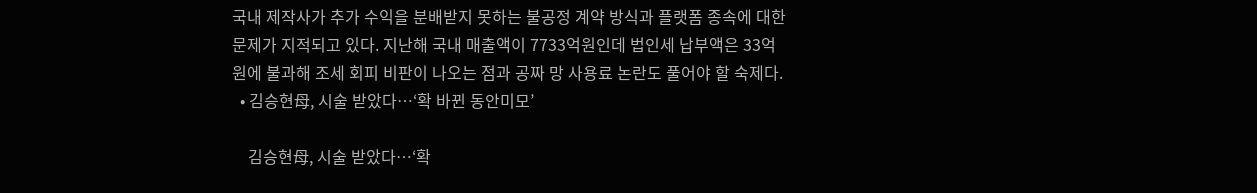국내 제작사가 추가 수익을 분배받지 못하는 불공정 계약 방식과 플랫폼 종속에 대한 문제가 지적되고 있다. 지난해 국내 매출액이 7733억원인데 법인세 납부액은 33억원에 불과해 조세 회피 비판이 나오는 점과 공짜 망 사용료 논란도 풀어야 할 숙제다.
  • 김승현母, 시술 받았다…‘확 바뀐 동안미모’

    김승현母, 시술 받았다…‘확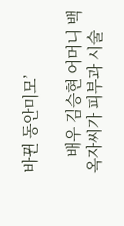바뀐 동안미모’

    배우 김승현 어머니 백옥자씨가 피부과 시술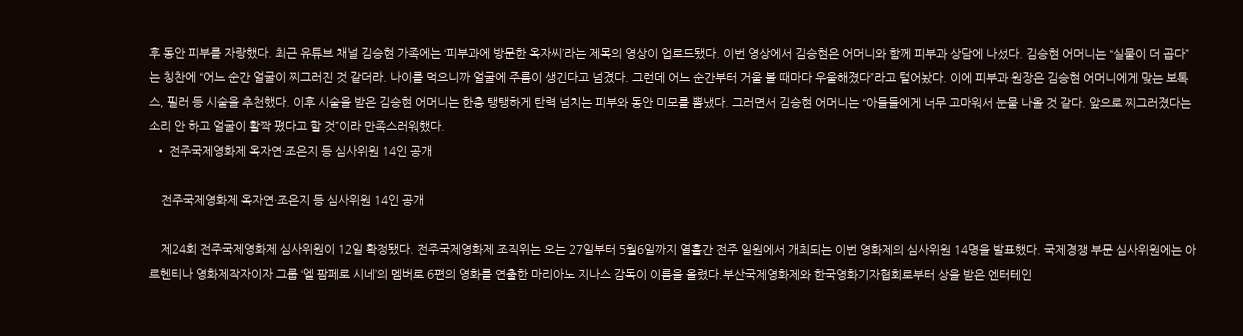후 동안 피부를 자랑했다. 최근 유튜브 채널 김승현 가족에는 ‘피부과에 방문한 옥자씨’라는 제목의 영상이 업로드됐다. 이번 영상에서 김승현은 어머니와 함께 피부과 상담에 나섰다. 김승현 어머니는 “실물이 더 곱다”는 칭찬에 “어느 순간 얼굴이 찌그러진 것 같더라. 나이를 먹으니까 얼굴에 주름이 생긴다고 넘겼다. 그런데 어느 순간부터 거울 볼 때마다 우울해졌다”라고 털어놨다. 이에 피부과 원장은 김승현 어머니에게 맞는 보톡스, 필러 등 시술을 추천했다. 이후 시술을 받은 김승현 어머니는 한층 탱탱하게 탄력 넘치는 피부와 동안 미모를 뽐냈다. 그러면서 김승현 어머니는 “아들들에게 너무 고마워서 눈물 나올 것 같다. 앞으로 찌그러졌다는 소리 안 하고 얼굴이 활짝 폈다고 할 것”이라 만족스러워했다.
  • 전주국제영화제 옥자연·조은지 등 심사위원 14인 공개

    전주국제영화제 옥자연·조은지 등 심사위원 14인 공개

    제24회 전주국제영화제 심사위원이 12일 확정됐다. 전주국제영화제 조직위는 오는 27일부터 5월6일까지 열흘간 전주 일원에서 개최되는 이번 영화제의 심사위원 14명을 발표했다. 국제경쟁 부문 심사위원에는 아르헨티나 영화제작자이자 그룹 ‘엘 팜페로 시네’의 멤버로 6편의 영화를 연출한 마리아노 지나스 감독이 이름을 올렸다.부산국제영화제와 한국영화기자협회로부터 상을 받은 엔터테인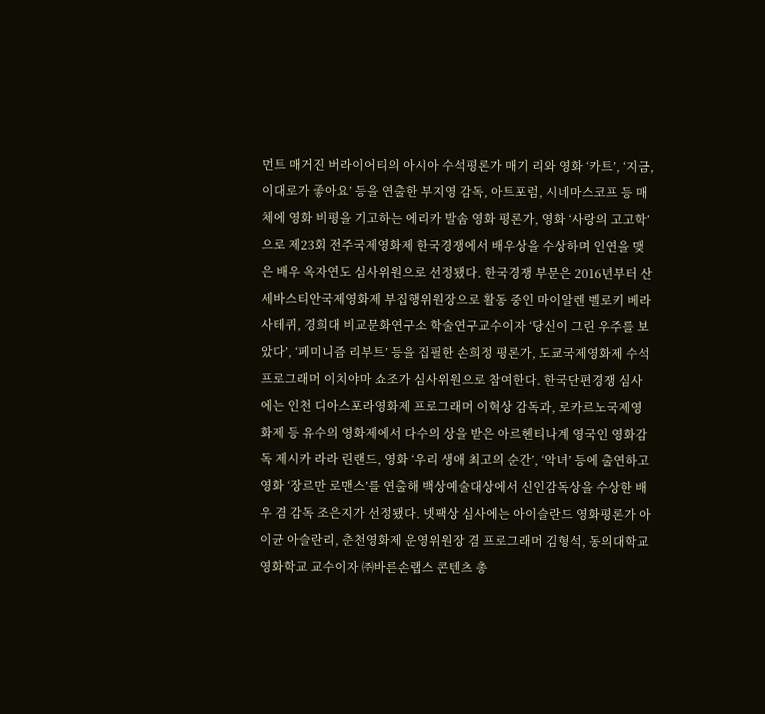먼트 매거진 버라이어티의 아시아 수석평론가 매기 리와 영화 ‘카트’, ‘지금, 이대로가 좋아요’ 등을 연출한 부지영 감독, 아트포럼, 시네마스코프 등 매체에 영화 비평을 기고하는 에리카 발솜 영화 평론가, 영화 ‘사랑의 고고학’으로 제23회 전주국제영화제 한국경쟁에서 배우상을 수상하며 인연을 맺은 배우 옥자연도 심사위원으로 선정됐다. 한국경쟁 부문은 2016년부터 산세바스티안국제영화제 부집행위원장으로 활동 중인 마이알렌 벨로키 베라사테퀴, 경희대 비교문화연구소 학술연구교수이자 ‘당신이 그린 우주를 보았다’, ‘페미니즘 리부트’ 등을 집필한 손희정 평론가, 도쿄국제영화제 수석프로그래머 이치야마 쇼조가 심사위원으로 참여한다. 한국단편경쟁 심사에는 인천 디아스포라영화제 프로그래머 이혁상 감독과, 로카르노국제영화제 등 유수의 영화제에서 다수의 상을 받은 아르헨티나계 영국인 영화감독 제시카 라라 린랜드, 영화 ‘우리 생애 최고의 순간’, ‘악녀’ 등에 출연하고 영화 ‘장르만 로맨스’를 연출해 백상예술대상에서 신인감독상을 수상한 배우 겸 감독 조은지가 선정됐다. 넷팩상 심사에는 아이슬란드 영화평론가 아이균 아슬란리, 춘천영화제 운영위원장 겸 프로그래머 김형석, 동의대학교 영화학교 교수이자 ㈜바른손랩스 콘텐츠 총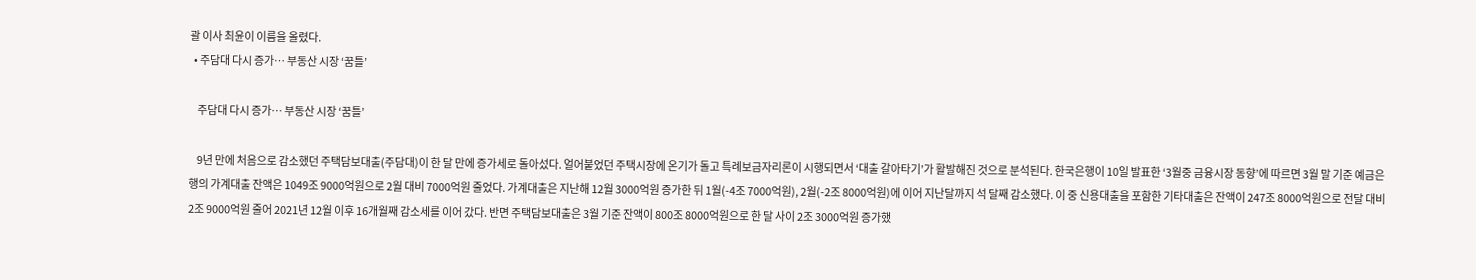괄 이사 최윤이 이름을 올렸다.
  • 주담대 다시 증가… 부동산 시장 ‘꿈틀’

    주담대 다시 증가… 부동산 시장 ‘꿈틀’

    9년 만에 처음으로 감소했던 주택담보대출(주담대)이 한 달 만에 증가세로 돌아섰다. 얼어붙었던 주택시장에 온기가 돌고 특례보금자리론이 시행되면서 ‘대출 갈아타기’가 활발해진 것으로 분석된다. 한국은행이 10일 발표한 ‘3월중 금융시장 동향’에 따르면 3월 말 기준 예금은행의 가계대출 잔액은 1049조 9000억원으로 2월 대비 7000억원 줄었다. 가계대출은 지난해 12월 3000억원 증가한 뒤 1월(-4조 7000억원), 2월(-2조 8000억원)에 이어 지난달까지 석 달째 감소했다. 이 중 신용대출을 포함한 기타대출은 잔액이 247조 8000억원으로 전달 대비 2조 9000억원 줄어 2021년 12월 이후 16개월째 감소세를 이어 갔다. 반면 주택담보대출은 3월 기준 잔액이 800조 8000억원으로 한 달 사이 2조 3000억원 증가했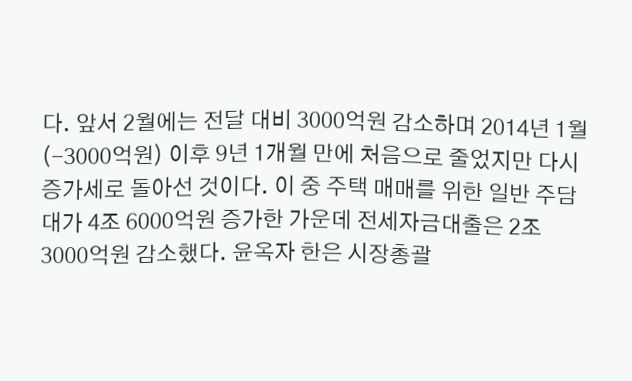다. 앞서 2월에는 전달 대비 3000억원 감소하며 2014년 1월(-3000억원) 이후 9년 1개월 만에 처음으로 줄었지만 다시 증가세로 돌아선 것이다. 이 중 주택 매매를 위한 일반 주담대가 4조 6000억원 증가한 가운데 전세자금대출은 2조 3000억원 감소했다. 윤옥자 한은 시장총괄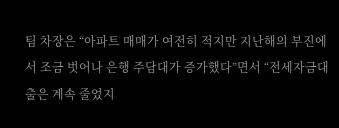팀 차장은 “아파트 매매가 여전히 적지만 지난해의 부진에서 조금 벗어나 은행 주담대가 증가했다”면서 “전세자금대출은 계속 줄었지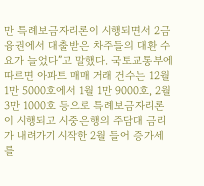만 특례보금자리론이 시행되면서 2금융권에서 대출받은 차주들의 대환 수요가 늘었다”고 말했다. 국토교통부에 따르면 아파트 매매 거래 건수는 12월 1만 5000호에서 1월 1만 9000호, 2월 3만 1000호 등으로 특례보금자리론이 시행되고 시중은행의 주담대 금리가 내려가기 시작한 2월 들어 증가세를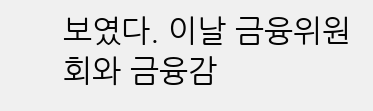보였다. 이날 금융위원회와 금융감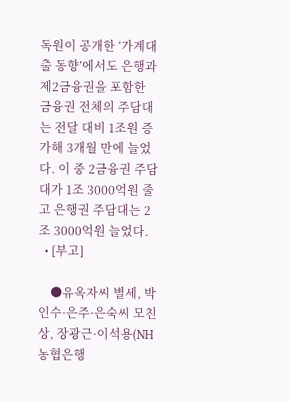독원이 공개한 ‘가계대출 동향’에서도 은행과 제2금융권을 포함한 금융권 전체의 주담대는 전달 대비 1조원 증가해 3개월 만에 늘었다. 이 중 2금융권 주담대가 1조 3000억원 줄고 은행권 주담대는 2조 3000억원 늘었다.
  • [부고]

    ●유옥자씨 별세, 박인수·은주·은숙씨 모친상, 장광근·이석용(NH농협은행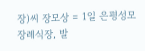장)씨 장모상 = 1일 은평성모장례식장, 발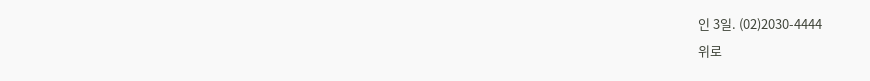인 3일. (02)2030-4444
위로